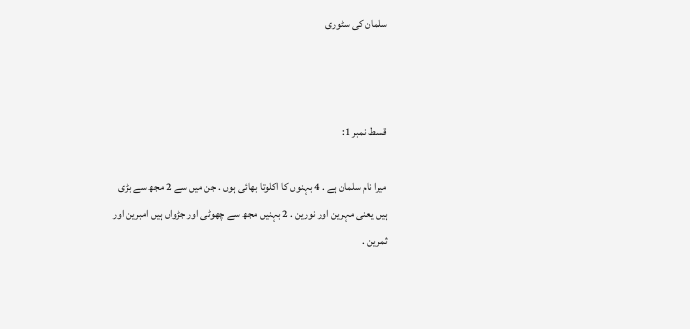سلمان کی سٹوری



قسط نمبر 1:

میرا نام سلمان ہے . 4 بہنوں کا اکلوتا بھائی ہوں . جن میں سے 2 مجھ سے بڑی ہیں یعنی مہرین اور نورین . 2 بہنیں مجھ سے چھوٹی اور جڑواں ہیں امبرین اور ثمرین .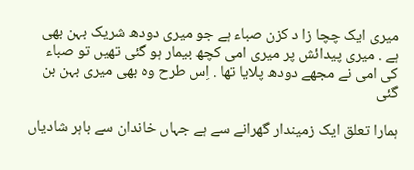میری ایک چچا زا د کزن صباء ہے جو میری دودھ شریک بہن بھی ہے . میری پیدائش پر میری امی کچھ بیمار ہو گئی تھیں تو صباء کی امی نے مجھے دودھ پلایا تھا . اِس طرح وہ بھی میری بہن بن گئی

ہمارا تعلق ایک زمیندار گھرانے سے ہے جہاں خاندان سے باہر شادیاں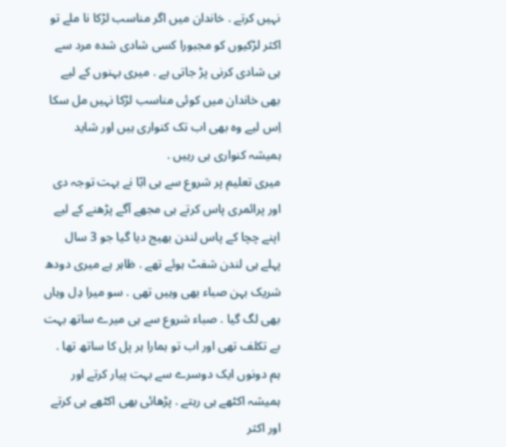نہیں کرتے . خاندان میں اگر مناسب لڑکا نا ملے تو اکثر لڑکیوں کو مجبورا کسی شادی شدہ مرد سے ہی شادی کرنی پڑ جاتی ہے . میری بہنوں كے لیے بھی خاندان میں کوئی مناسب لڑکا نہیں مل سکا اِس لیے وہ بھی اب تک کنواری ہیں اور شاید ہمیشہ کنواری ہی رہیں .
میری تعلیم پر شروع سے ہی ابّا نے بہت توجہ دی اور پرائمری پاس کرتے ہی مجھے آگے پڑھنے كے لیے اپنے چچا کے پاس لندن بھیج دیا گیا جو 3 سال پہلے ہی لندن شفٹ ہوئے تھے . ظاہر ہے میری دودھ شریک بہن صباء بھی وہیں تھی . سو میرا دِل وہاں بھی لگ گیا . صباء شروع سے ہی میرے ساتھ بہت بے تکلف تھی اور اب تو ہمارا ہر پل کا ساتھ تھا . ہم دونوں ایک دوسرے سے بہت پیار کرتے اور ہمیشہ اکٹھے ہی رہتے . پڑھائی بھی اکٹھے ہی کرتے اور اکثر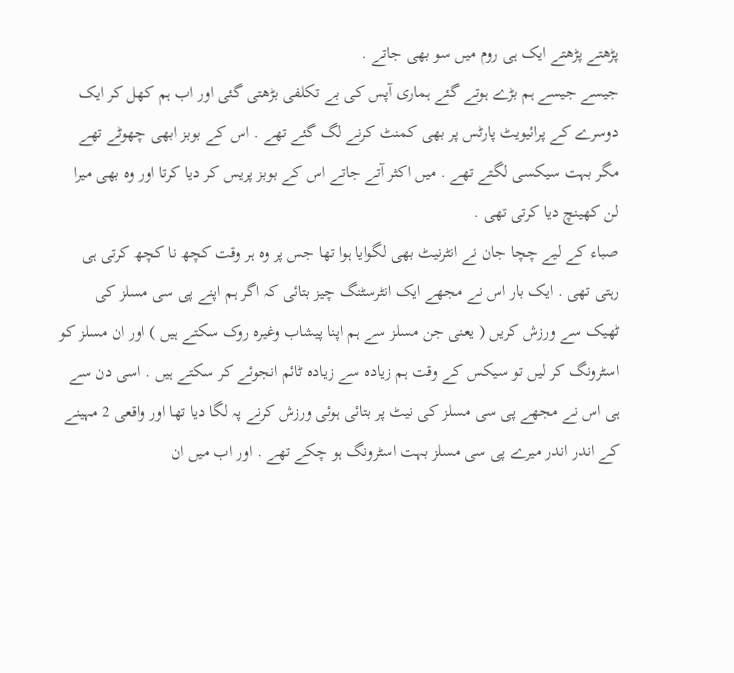پڑھتے پڑھتے ایک ہی روم میں سو بھی جاتے .
جیسے جیسے ہم بڑے ہوتے گئے ہماری آپس کی بے تکلفی بڑھتی گئی اور اب ہم کھل کر ایک دوسرے کے پرائیویٹ پارٹس پر بھی کمنٹ کرنے لگ گئے تھے . اس کے بوبز ابھی چھوٹے تھے مگر بہت سیکسی لگتے تھے . میں اکثر آتے جاتے اس كے بوبز پریس کر دیا کرتا اور وہ بھی میرا لن کھینچ دیا کرتی تھی .
صباء كے لیے چچا جان نے انٹرنیٹ بھی لگوایا ہوا تھا جس پر وہ ہر وقت کچھ نا کچھ کرتی ہی رہتی تھی . ایک بار اس نے مجھے ایک انٹرسٹنگ چیز بتائی کہ اگر ہم اپنے پی سی مسلز کی ٹھیک سے ورزش کریں ( یعنی جن مسلز سے ہم اپنا پیشاب وغیرہ روک سکتے ہیں ) اور ان مسلز کو اسٹرونگ کر لیں تو سیکس كے وقت ہم زیادہ سے زیادہ ٹائم انجوئے کر سکتے ہیں . اسی دن سے ہی اس نے مجھے پی سی مسلز کی نیٹ پر بتائی ہوئی ورزش کرنے پہ لگا دیا تھا اور واقعی 2 مہینے كے اندر اندر میرے پی سی مسلز بہت اسٹرونگ ہو چکے تھے . اور اب میں ان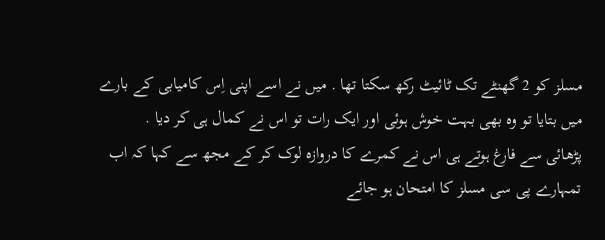مسلز کو 2 گھنٹے تک ٹائیٹ رکھ سکتا تھا . میں نے اسے اپنی اِس کامیابی كے بارے میں بتایا تو وہ بھی بہت خوش ہوئی اور ایک رات تو اس نے کمال ہی کر دیا .
پڑھائی سے فارغ ہوتے ہی اس نے کمرے کا دروازہ لوک کر کے مجھ سے کہا کہ اب تمہارے پی سی مسلز کا امتحان ہو جائے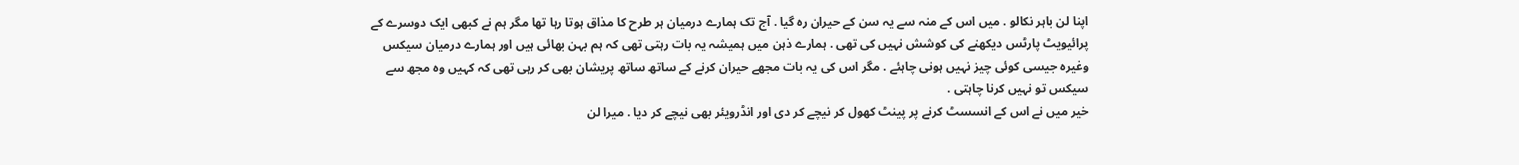اپنا لن باہر نکالو . میں اس کے منہ سے یہ سن کے حیران رہ گیا . آج تک ہمارے درمیان ہر طرح کا مذاق ہوتا رہا تھا مگر ہم نے کبھی ایک دوسرے کے پرائیویٹ پارٹس دیکھنے کی کوشش نہیں کی تھی . ہمارے ذہن میں ہمیشہ یہ بات رہتی تھی کہ ہم بہن بھائی ہیں اور ہمارے درمیان سیکس وغیرہ جیسی کوئی چیز نہیں ہونی چاہئے . مگر اس کی یہ بات مجھے حیران کرنے كے ساتھ ساتھ پریشان بھی کر رہی تھی کہ کہیں وہ مجھ سے سیکس تو نہیں کرنا چاہتی .
خیر میں نے اس کے انسسٹ کرنے پر پینٹ کھول کر نیچے کر دی اور انڈرویئر بھی نیچے کر دیا . میرا لن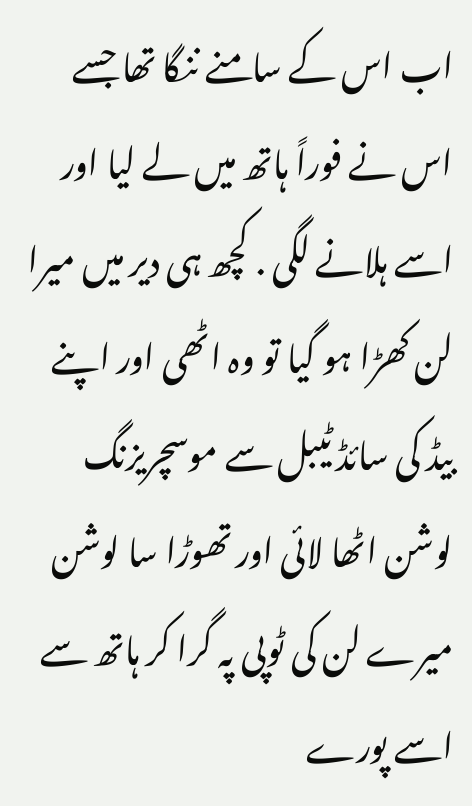اب اس کے سامنے ننگا تھا جسے اس نے فوراً ہاتھ میں لے لیا اور اسے ہلانے لگی . کچھ ہی دیر میں میرا لن کھڑا ہو گیا تو وہ اٹھی اور اپنے بیڈ کی سائڈ ٹیبل سے موسچریزنگ لوشن اٹھا لائی اور تھوڑا سا لوشن میرے لن کی ٹوپی پہ گرا کر ہاتھ سے اسے پورے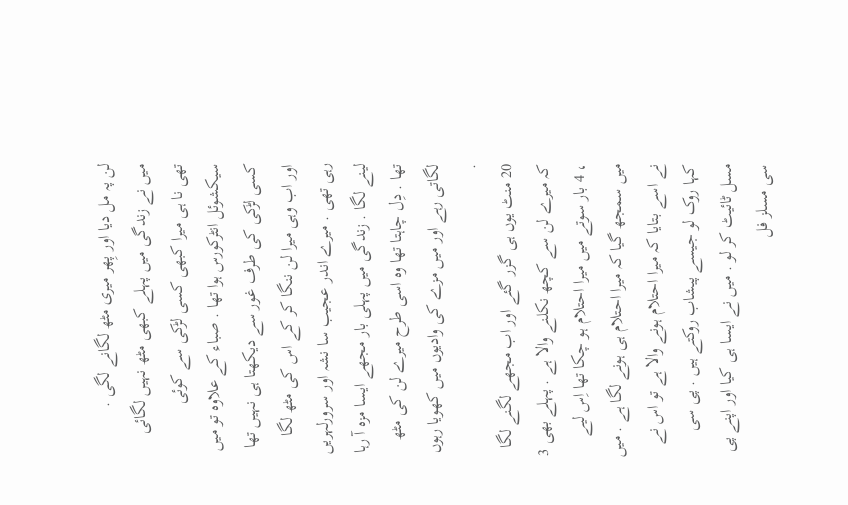لن پہ مل دیا اور پِھر میری مٹھ لگانے لگی .
میں نے زندگی میں پہلے کبھی مٹھ نہیں لگائی تھی نا ہی میرا کبھی کسی لڑکی سے کوئی سیکشوئل انٹرکورس ہوا تھا . صباء كے علاوہ تو میں کسی لڑکی کی طرف غور سے دیکھتا ہی نہیں تھا اور اب وہی میرا لن ننگا کر كے اس کی مٹھ لگا رہی تھی . میرے اندر عجیب سا نشہ اور سرورلہریں لینے لگا . زندگی میں پہلی بار مجھے ایسا مزہ آ رہا تھا . دِل چاہتا تھا وہ اسی طرح میرے لن کی مٹھ لگاتی رہے اور میں مزے کی وادیوں میں کھویا رہوں .
20 منٹ یوں ہی گزر گئے اور اب مجھے لگنے لگا کہ میرے لن سے کچھ نکلنے والا ہے . پہلے بھی 3 ، 4 بار سوتے میں میرا احتلام ہو چکا تھا اِس لیے میں سمجھ گیا کہ میرا احتلام ہی ہونے لگا ہے . میں نے اسے بتایا کہ میرا احتلام ہونے والا ہے تو اس نے کہا روک لو جیسے پیشاب روکتے ہیں . پی سی مسل ٹائیٹ کر لو . میں نے ایسا ہی کیا اور اپنے پی سی مسلز فل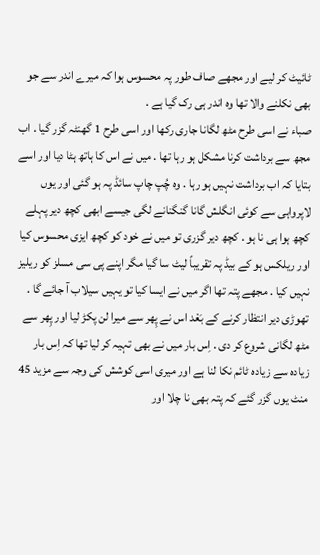ٹائیٹ کر لیے اور مجھے صاف طور پہ محسوس ہوا کہ میرے اندر سے جو بھی نکلنے والا تھا وہ اندر ہی رک گیا ہے .
صباء نے اسی طرح مٹھ لگانا جاری رکھا اور اسی طرح 1 گھنٹہ گزر گیا . اب مجھ سے برداشت کرنا مشکل ہو رہا تھا . میں نے اس کا ہاتھ ہٹا دیا اور اسے بتایا کہ اب برداشت نہیں ہو رہا . وہ چُپ چاپ سائڈ پہ ہو گئی اور یوں لاپرواہی سے کوئی انگلش گانا گنگنانے لگی جیسے ابھی کچھ دیر پہلے کچھ ہوا ہی نا ہو . کچھ دیر گزری تو میں نے خود کو کچھ ایزی محسوس کیا اور ریلکس ہو كے بیڈ پہ تقریباً لیٹ سا گیا مگر اپنے پی سی مسلز کو ریلیز نہیں کیا . مجھے پتہ تھا اگر میں نے ایسا کیا تو یہیں سیلاب آ جائے گا .
تھوڑی دیر انتظار کرنے کے بَعْد اس نے پِھر سے میرا لن پکڑ لیا اور پِھر سے مٹھ لگانی شروع کر دی . اِس بار میں نے بھی تہیہ کر لیا تھا کہ اِس بار زیادہ سے زیادہ ٹائم نکا لنا ہے اور میری اسی کوشش کی وجہ سے مزید 45 منٹ یوں گزر گئے کہ پتہ بھی نا چلا اور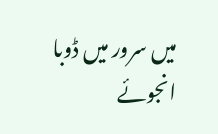میں سرور میں ڈوبا انجوئے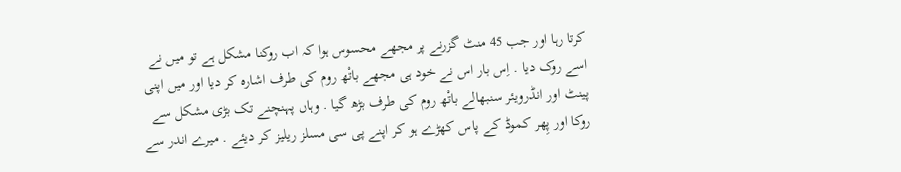کرتا رہا اور جب 45 منٹ گزرنے پر مجھے محسوس ہوا کہ اب روکنا مشکل ہے تو میں نے اسے روک دیا . اِس بار اس نے خود ہی مجھے باتْھ روم کی طرف اشارہ کر دیا اور میں اپنی پینٹ اور انڈرویئر سنبھالے باتْھ روم کی طرف بڑھ گیا . وہاں پہنچنے تک بڑی مشکل سے روکا اور پِھر کموڈ کے پاس کھڑے ہو کر اپنے پی سی مسلز ریلیز کر دیئے . میرے اندر سے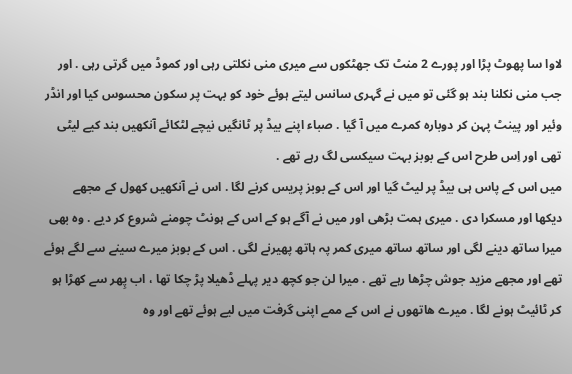لاوا سا پھوٹ پڑا اور پورے 2 منٹ تک جھٹکوں سے میری منی نکلتی رہی اور کموڈ میں گرتی رہی . اور جب منی نکلنا بند ہو گئی تو میں نے گہری سانس لیتے ہوئے خود کو بہت پر سکون محسوس کیا اور انڈر وئیر اور پینٹ پہن کر دوبارہ کمرے میں آ گیا . صباء اپنے بیڈ پر ٹانگیں نیچے لٹکائے آنکھیں بند کیے لیٹی تھی اور اِس طرح اس كے بوبز بہت سیکسی لگ رہے تھے .
میں اس کے پاس ہی بیڈ پر لیٹ گیا اور اس کے بوبز پریس کرنے لگا . اس نے آنکھیں کھول كے مجھے دیکھا اور مسکرا دی . میری ہمت بڑھی اور میں نے آگے ہو کے اس کے ہونٹ چومنے شروع کر دیے . وہ بھی میرا ساتھ دینے لگی اور ساتھ ساتھ میری کمر پہ ہاتھ پھیرنے لگی . اس كے بوبز میرے سینے سے لگے ہوئے تھے اور مجھے مزید جوش چڑھا رہے تھے . میرا لن جو کچھ دیر پہلے ڈھیلا پڑ چکا تھا ، اب پِھر سے کھڑا ہو کر ٹائیٹ ہونے لگا . میرے ھاتھوں نے اس کے ممے اپنی گرفت میں لیے ہوئے تھے اور وہ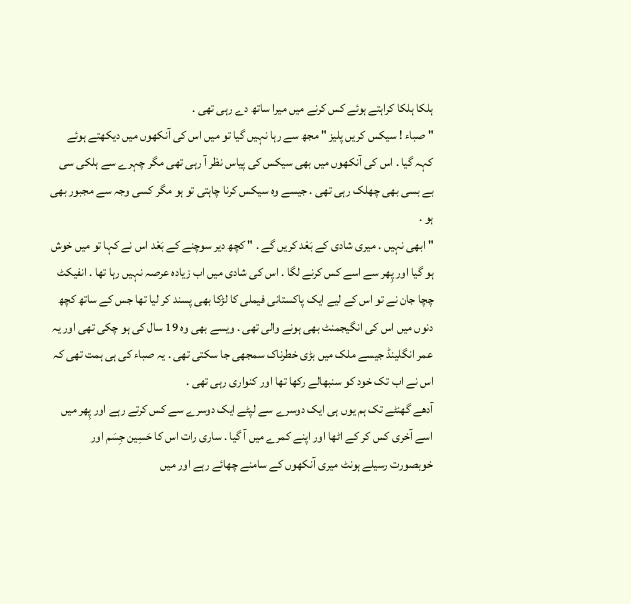ہلکا ہلکا کراہتے ہوئے کس کرنے میں میرا ساتھ دے رہی تھی .
" صباء ! سیکس کریں پلیز " مجھ سے رہا نہیں گیا تو میں اس کی آنكھوں میں دیکھتے ہوئے کہہ گیا . اس کی آنکھوں میں بھی سیکس کی پیاس نظر آ رہی تھی مگر چہرے سے ہلکی سی بے بسی بھی چھلک رہی تھی . جیسے وہ سیکس کرنا چاہتی تو ہو مگر کسی وجہ سے مجبور بھی ہو .
" ابھی نہیں . میری شادی کے بَعْد کریں گے . " کچھ دیر سوچنے کے بَعْد اس نے کہا تو میں خوش ہو گیا اور پِھر سے اسے کس کرنے لگا . اس کی شادی میں اب زیادہ عرصہ نہیں رہا تھا . انفیکٹ چچا جان نے تو اس کے لیے ایک پاکستانی فیملی کا لڑکا بھی پسند کر لیا تھا جس کے ساتھ کچھ دنوں میں اس کی انگیجمنٹ بھی ہونے والی تھی . ویسے بھی وہ 19 سال کی ہو چکی تھی اور یہ عمر انگلینڈ جیسے ملک میں بڑی خطرناک سمجھی جا سکتی تھی . یہ صباء کی ہی ہمت تھی کہ اس نے اب تک خود کو سنبھالے رکھا تھا اور کنواری رہی تھی .
آدھے گھنٹے تک ہم یوں ہی ایک دوسرے سے لپٹے ایک دوسرے سے کس کرتے رہے اور پِھر میں اسے آخری کس کر کے اٹھا اور اپنے کمرے میں آ گیا . ساری رات اس کا حَسِین جِسَم اور خوبصورت رسیلے ہونٹ میری آنكھوں کے سامنے چھائے رہے اور میں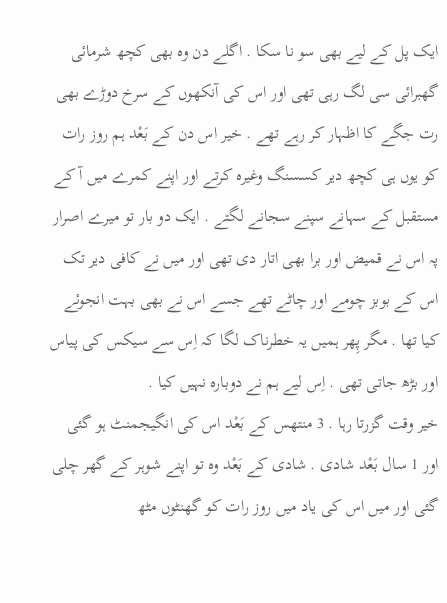ایک پل کے لیے بھی سو نا سکا . اگلے دن وہ بھی کچھ شرمائی گھبرائی سی لگ رہی تھی اور اس کی آنكھوں کے سرخ دوڑے بھی رت جگے کا اظہار کر رہے تھے . خیر اس دن کے بَعْد ہم روز رات کو یوں ہی کچھ دیر کسسنگ وغیرہ کرتے اور اپنے کمرے میں آ کے مستقبل کے سہانے سپنے سجانے لگتے . ایک دو بار تو میرے اصرار پہ اس نے قمیض اور برا بھی اتار دی تھی اور میں نے کافی دیر تک اس کے بوبز چومے اور چاٹے تھے جسے اس نے بھی بہت انجوئے کیا تھا . مگر پِھر ہمیں یہ خطرناک لگا کہ اِس سے سیکس کی پیاس اور بڑھ جاتی تھی . اِس لیے ہم نے دوبارہ نہیں کیا .
خیر وقت گزرتا رہا . 3 منتھس کے بَعْد اس کی انگیجمنٹ ہو گئی اور 1 سال بَعْد شادی . شادی کے بَعْد وہ تو اپنے شوہر کے گھر چلی گئی اور میں اس کی یاد میں روز رات کو گھنٹوں مٹھ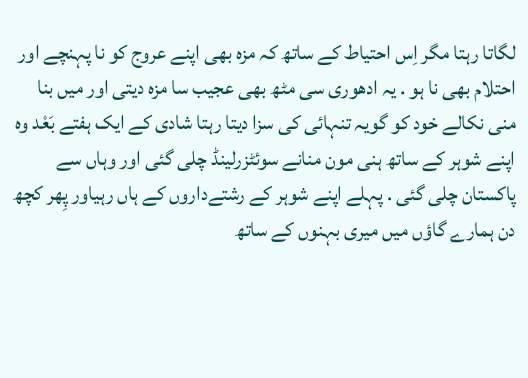لگاتا رہتا مگر اِس احتیاط کے ساتھ کہ مزہ بھی اپنے عروج کو نا پہنچے اور احتلام بھی نا ہو . یہ ادھوری سی مٹھ بھی عجیب سا مزہ دیتی اور میں بنا منی نکالے خود کو گویہ تنہائی کی سزا دیتا رہتا شادی کے ایک ہفتے بَعْد وہ اپنے شوہر کے ساتھ ہنی مون منانے سوئٹزرلینڈ چلی گئی اور وہاں سے پاکستان چلی گئی . پہلے اپنے شوہر کے رشتےداروں کے ہاں رہیاور پِھر کچھ دن ہمارے گاؤں میں میری بہنوں کے ساتھ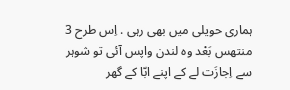ہماری حویلی میں بھی رہی . اِس طرح 3 منتھس بَعْد وہ لندن واپس آئی تو شوہر سے اِجازَت لے کے اپنے ابّا کے گھر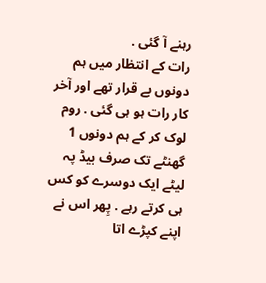رہنے آ گئی .
رات کے انتظار میں ہم دونوں بے قرار تھے اور آخر کار رات ہو ہی گئی . روم لوک کر کے ہم دونوں 1 گھنٹے تک صرف بیڈ پہ لیٹے ایک دوسرے کو کس ہی کرتے رہے . پِھر اس نے اپنے کپڑے اتا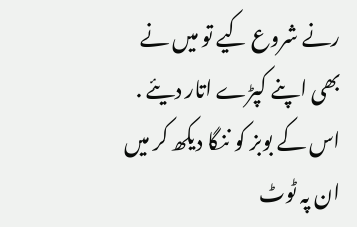رنے شروع کیے تو میں نے بھی اپنے کپڑے اتار دیئے . اس کے بوبز کو ننگا دیکھ کر میں ان پہ ٹوٹ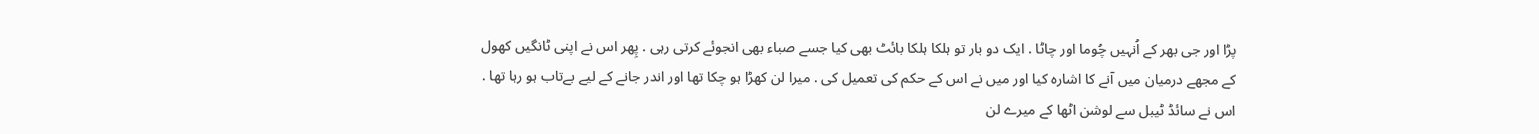پڑا اور جی بھر کے اُنہیں چُوما اور چاٹا . ایک دو بار تو ہلکا ہلکا بائٹ بھی کیا جسے صباء بھی انجوئے کرتی رہی . پِھر اس نے اپنی ٹانگیں کھول کے مجھے درمیان میں آنے کا اشارہ کیا اور میں نے اس کے حکم کی تعمیل کی . میرا لن کھڑا ہو چکا تھا اور اندر جانے کے لیے بےتاب ہو رہا تھا . اس نے سائڈ ٹیبل سے لوشن اٹھا کے میرے لن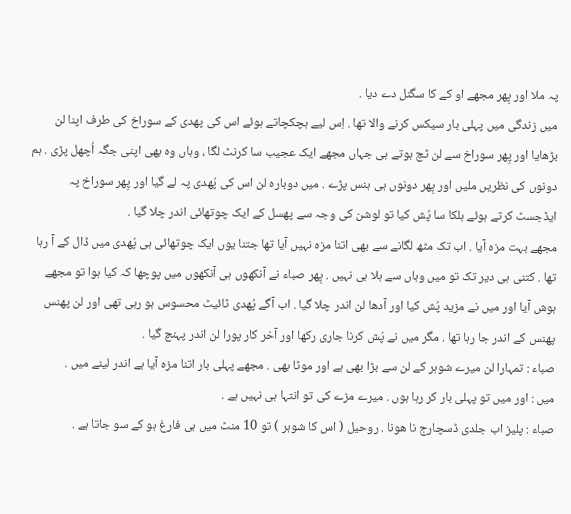پہ ملا اور پِھر مجھے او کے کا سگنل دے دیا .
میں زندگی میں پہلی بار سیکس کرنے والا تھا . اِس لیے ہچکچاتے ہوئے اس کی پھدی کے سوراخ کی طرف اپنا لن بڑھایا اور پِھر سوراخ سے لن ٹچ ہوتے ہی جہاں مجھے ایک عجیب سا کرنٹ لگا ، وہاں وہ بھی اپنی جگہ اُچھل پڑی . ہم دونوں کی نظریں ملیں اور پِھر دونوں ہی ہنس پڑے . میں دوبارہ لن اس کی پُھدی پہ لے گیا اور پِھر سوراخ پہ ایڈجسٹ کرتے ہوئے ہلکا سا پُش کیا تو لوشن کی وجہ سے پھسل کے ایک چوتھائی اندر چلا گیا .
مجھے بہت مزہ آیا . اب تک مٹھ لگانے سے بھی اتنا مزہ نہیں آیا تھا جتنا یوں ایک چوتھائی ہی پُھدی میں ڈال کے آ رہا تھا . کتنی ہی دیر تک تو میں وہاں سے ہلا ہی نہیں . پِھر صباء نے آنكھوں ہی آنكھوں میں پوچھا کہ کیا ہوا تو مجھے ہوش آیا اور میں نے مزید پُش کیا اور آدھا لن اندر چلا گیا . اب آگے پُھدی ٹائیٹ محسوس ہو رہی تھی اور لن پھنس پھنس کے اندر جا رہا تھا . مگر میں نے پُش کرنا جاری رکھا اور آخر کار پورا لن اندر پہنچ گیا .
صباء : تمہارا لن میرے شوہر کے لن سے بڑا بھی ہے اور موٹا بھی . مجھے پہلی بار اتنا مزہ آیا ہے اندر لینے میں .
میں : اور میں تو پہلی بار کر رہا ہوں . میرے مزے کی تو انتہا ہی نہیں ہے .
صباء : پلیز اب جلدی ڈسچارج نا ھونا . روحیل ( اس کا شوہر ) تو 10 منٹ میں ہی فارغ ہو کے سو جاتا ہے .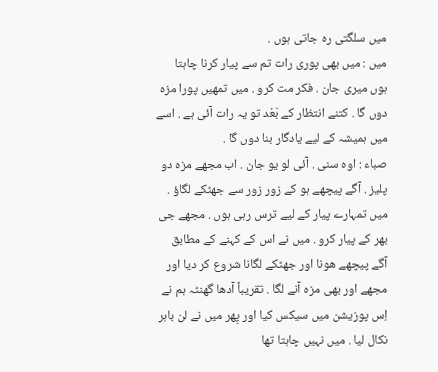میں سلگتی رہ جاتی ہوں .
میں : میں بھی پوری رات تم سے پیار کرنا چاہتا ہوں میری جان . فکر مت کرو . میں تمھیں پورا مزہ دوں گا . کتنے انتظار کے بَعْد تو یہ رات آئی ہے . اسے میں ہمیشہ کے لیے یادگار بنا دوں گا .
صباء : اوہ سنی . آئی لو یو جان . اب مجھے مزہ دو پلیز . آگے پیچھے ہو کے زور زور سے جھٹکے لگاؤ . میں تمہارے پیار کے لیے ترس رہی ہوں . مجھے جی بھر کے پیار کرو . میں نے اس کے کہنے كے مطابق آگے پیچھے ھونا اور جھٹکے لگانا شروع کر دیا اور مجھے اور بھی مزہ آنے لگا . تقریباً آدھا گھنٹہ ہم نے اِس پوزیشن میں سیکس کیا اور پِھر میں نے لن باہر نکال لیا . میں نہیں چاہتا تھا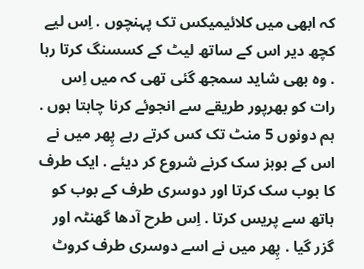کہ ابھی میں کلائیمیکس تک پہنچوں . اِس لیے کچھ دیر اس کے ساتھ لیٹ کے کسسنگ کرتا رہا . وہ بھی شاید سمجھ گئی تھی کہ میں اِس رات کو بھرپور طریقے سے انجوئے کرنا چاہتا ہوں . ہم دونوں 5 منٹ تک کس کرتے رہے پِھر میں نے اس کے بوبز سک کرنے شروع کر دیئے . ایک طرف کا بوب سک کرتا اور دوسری طرف کے بوب کو ہاتھ سے پریس کرتا . اِس طرح آدھا گھنٹہ اور گزر گیا . پِھر میں نے اسے دوسری طرف کروٹ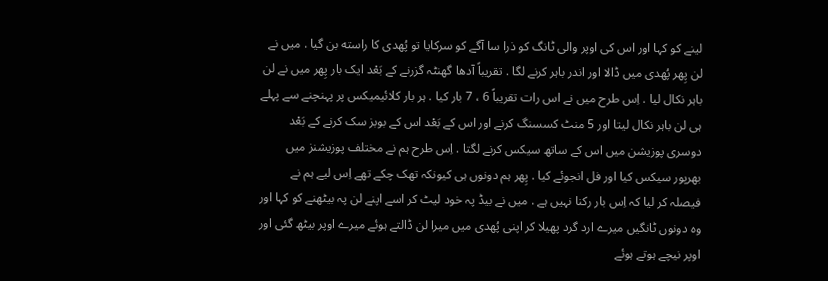لینے کو کہا اور اس کی اوپر والی ٹانگ کو ذرا سا آگے کو سرکایا تو پُھدی کا راسته بن گیا . میں نے لن پِھر پُھدی میں ڈالا اور اندر باہر کرنے لگا . تقریباً آدھا گھنٹہ گزرنے کے بَعْد ایک بار پِھر میں نے لن باہر نکال لیا . اِس طرح میں نے اس رات تقریباً 6 ، 7 بار کیا . ہر بار کلائیمیکس پر پہنچنے سے پہلے ہی لن باہر نکال لیتا اور 5 منٹ کسسنگ کرنے اور اس کے بَعْد اس کے بوبز سک کرنے کے بَعْد دوسری پوزیشن میں اس کے ساتھ سیکس کرنے لگتا . اِس طرح ہم نے مختلف پوزیشنز میں بھرپور سیکس کیا اور فل انجوئے کیا . پِھر ہم دونوں ہی کیونکہ تھک چکے تھے اِس لیے ہم نے فیصلہ کر لیا کہ اِس بار رکنا نہیں ہے . میں نے بیڈ پہ خود لیٹ کر اسے اپنے لن پہ بیٹھنے کو کہا اور وہ دونوں ٹانگیں میرے ارد گرد پھیلا کر اپنی پُھدی میں میرا لن ڈالتے ہوئے میرے اوپر بیٹھ گئی اور اوپر نیچے ہوتے ہوئے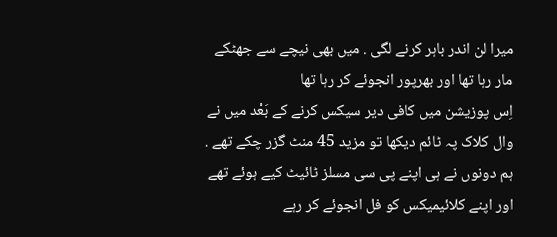میرا لن اندر باہر کرنے لگی . میں بھی نیچے سے جھٹکے مار رہا تھا اور بھرپور انجوئے کر رہا تھا
اِس پوزیشن میں کافی دیر سیکس کرنے كے بَعْد میں نے وال کلاک پہ ٹائم دیکھا تو مزید 45 منٹ گزر چکے تھے . ہم دونوں نے ہی اپنے پی سی مسلز ٹائیٹ کیے ہوئے تھے اور اپنے کلائیمیکس کو فل انجوئے کر رہے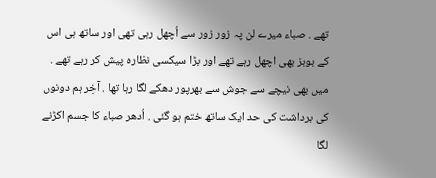تھے . صباء میرے لن پہ زور زور سے اُچھل رہی تھی اور ساتھ ہی اس کے بوبز بھی اچھل رہے تھے اور بڑا سیکسی نظارہ پیش کر رہے تھے . میں بھی نیچے سے جوش سے بھرپور دھکے لگا رہا تھا . آخِر ہم دونوں کی برداشت کی حد ایک ساتھ ختم ہو گئی . اُدھر صباء کا جسم اکڑنے لگا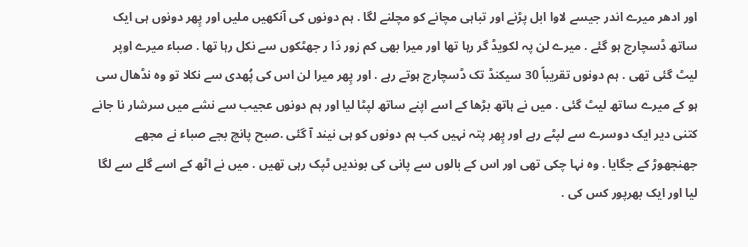اور ادھر میرے اندر جیسے لاوا ابل پڑنے اور تباہی مچانے کو مچلنے لگا . ہم دونوں کی آنکھیں ملیں اور پِھر دونوں ہی ایک ساتھ ڈسچارج ہو گئے . میرے لن پہ لکویڈ گر رہا تھا اور میرا بھی کم زور دَا ر جھٹکوں سے نکل رہا تھا . صباء میرے اوپر لیٹ گئی تھی . ہم دونوں تقریباً 30 سیکنڈ تک ڈسچارج ہوتے رہے . اور پِھر میرا لن اس کی پُھدی سے نکلا تو وہ نڈھال سی ہو کے میرے ساتھ لیٹ گئی . میں نے ہاتھ بڑھا کے اسے اپنے ساتھ لپٹا لیا اور ہم دونوں عجیب سے نشے میں سرشار نا جانے کتنی دیر ایک دوسرے سے لپٹے رہے اور پِھر پتہ نہیں کب ہم دونوں کو ہی نیند آ گئی .صبح پانچ بجے صباء نے مجھے جھنجھوڑ كے جگایا . وہ نہا چکی تھی اور اس کے بالوں سے پانی کی بوندیں ٹپک رہی تھیں . میں نے اٹھ کے اسے گلے سے لگا لیا اور ایک بھرپور کس کی .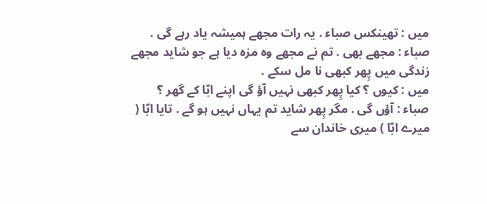میں : تھینکس صباء . یہ رات مجھے ہمیشہ یاد رہے گی .
صباء : مجھے بھی . تم نے مجھے وہ مزہ دیا ہے جو شاید مجھے زندگی میں پِھر کبھی نا مل سکے .
میں : کیوں ؟ کیا پِھر کبھی نہیں آؤ گی اپنے ابّا كے گھر ؟
صباء : آؤں گی . مگر پِھر شاید تم یہاں نہیں ہو گے . تایا ابّا ( میرے ابّا ) میری خاندان سے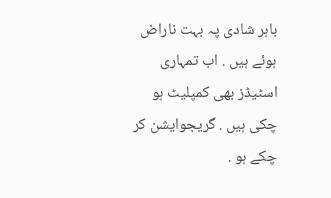باہر شادی پہ بہت ناراض ہوئے ہیں . اب تمہاری اسٹیڈز بھی کمپلیٹ ہو چکی ہیں . گریجوایشن کر چکے ہو .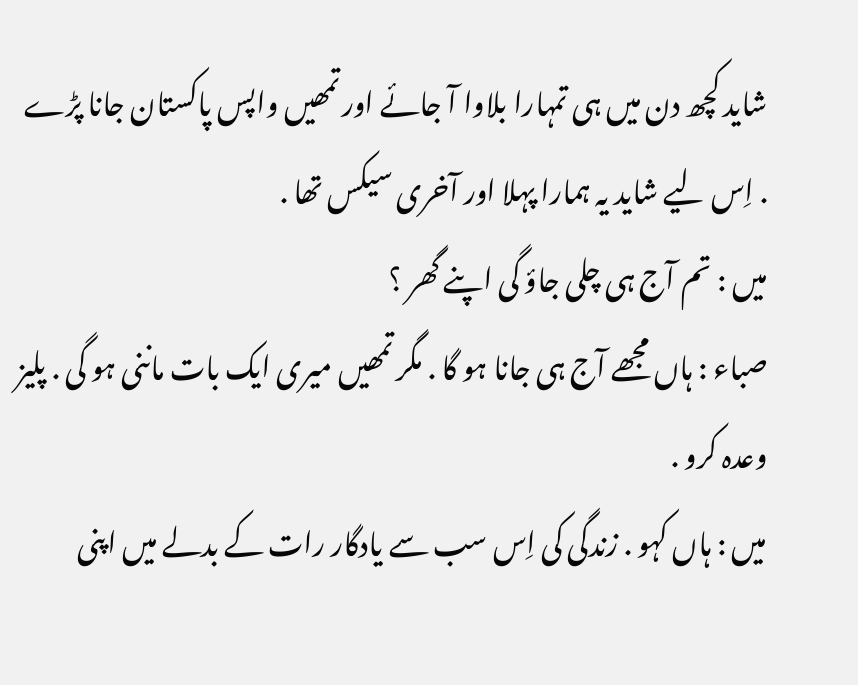شاید کچھ دن میں ہی تمہارا بلاوا آ جائے اور تمھیں واپس پاکستان جانا پڑے . اِس لیے شاید یہ ہمارا پہلا اور آخری سیکس تھا .
میں : تم آج ہی چلی جاؤ گی اپنے گھر ؟
صباء : ہاں مجھے آج ہی جانا ہو گا . مگر تمھیں میری ایک بات ماننی ہو گی . پلیز وعدہ کرو .
میں : ہاں کہو . زندگی کی اِس سب سے یادگار رات کے بدلے میں اپنی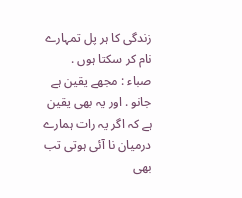زندگی کا ہر پل تمہارے نام کر سکتا ہوں .
صباء : مجھے یقین ہے جانو . اور یہ بھی یقین ہے کہ اگر یہ رات ہمارے درمیان نا آئی ہوتی تب بھی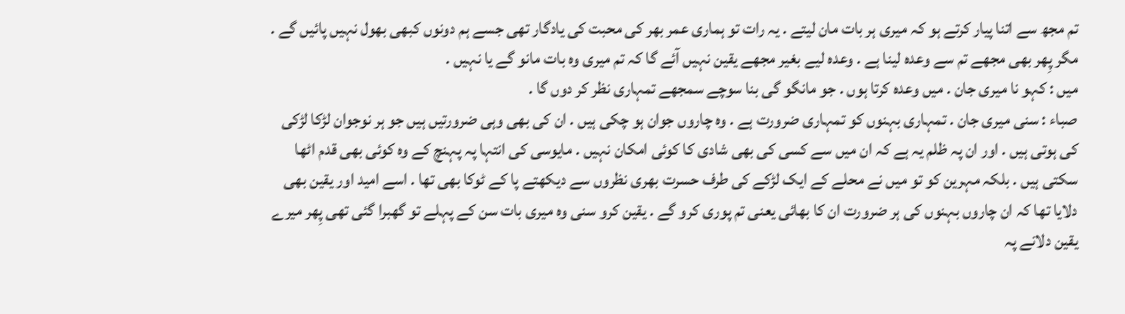تم مجھ سے اتنا پیار کرتے ہو کہ میری ہر بات مان لیتے . یہ رات تو ہماری عمر بھر کی محبت کی یادگار تھی جسے ہم دونوں کبھی بھول نہیں پائیں گے . مگر پِھر بھی مجھے تم سے وعدہ لینا ہے . وعدہ لیے بغیر مجھے یقین نہیں آئے گا کہ تم میری وہ بات مانو گے یا نہیں .
میں : کہو نا میری جان . میں وعدہ کرتا ہوں . جو مانگو گی بنا سوچے سمجھے تمہاری نظر کر دوں گا .
صباء : سنی میری جان . تمہاری بہنوں کو تمہاری ضرورت ہے . وہ چاروں جوان ہو چکی ہیں . ان کی بھی وہی ضرورتیں ہیں جو ہر نوجوان لڑکا لڑکی کی ہوتی ہیں . اور ان پہ ظلم یہ ہے کہ ان میں سے کسی کی بھی شادی کا کوئی امکان نہیں . مایوسی کی انتہا پہ پہنچ کے وہ کوئی بھی قدم اٹھا سکتی ہیں . بلکہ مہرین کو تو میں نے محلے کے ایک لڑکے کی طرف حسرت بھری نظروں سے دیکھتے پا کے ٹوکا بھی تھا . اسے امید اور یقین بھی دلایا تھا کہ ان چاروں بہنوں کی ہر ضرورت ان کا بھائی یعنی تم پوری کرو گے . یقین کرو سنی وہ میری بات سن كے پہلے تو گھبرا گئی تھی پِھر میرے یقین دلانے پہ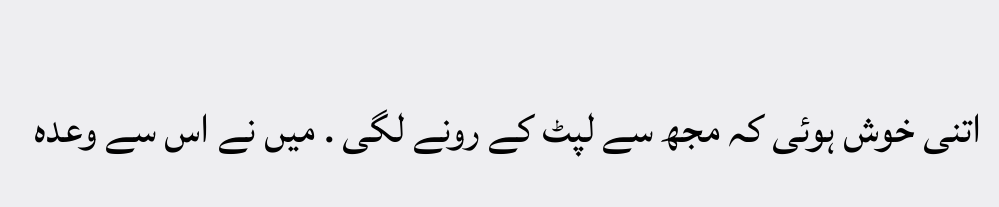اتنی خوش ہوئی کہ مجھ سے لپٹ کے رونے لگی . میں نے اس سے وعدہ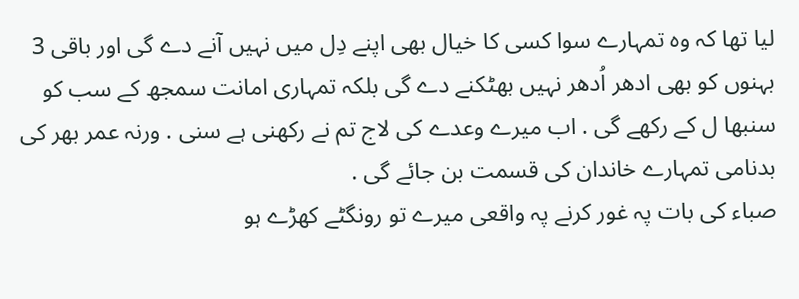لیا تھا کہ وہ تمہارے سوا کسی کا خیال بھی اپنے دِل میں نہیں آنے دے گی اور باقی 3 بہنوں کو بھی ادھر اُدھر نہیں بھٹکنے دے گی بلکہ تمہاری امانت سمجھ كے سب کو سنبھا ل كے رکھے گی . اب میرے وعدے کی لاج تم نے رکھنی ہے سنی . ورنہ عمر بھر کی بدنامی تمہارے خاندان کی قسمت بن جائے گی .
صباء کی بات پہ غور کرنے پہ واقعی میرے تو رونگٹے کھڑے ہو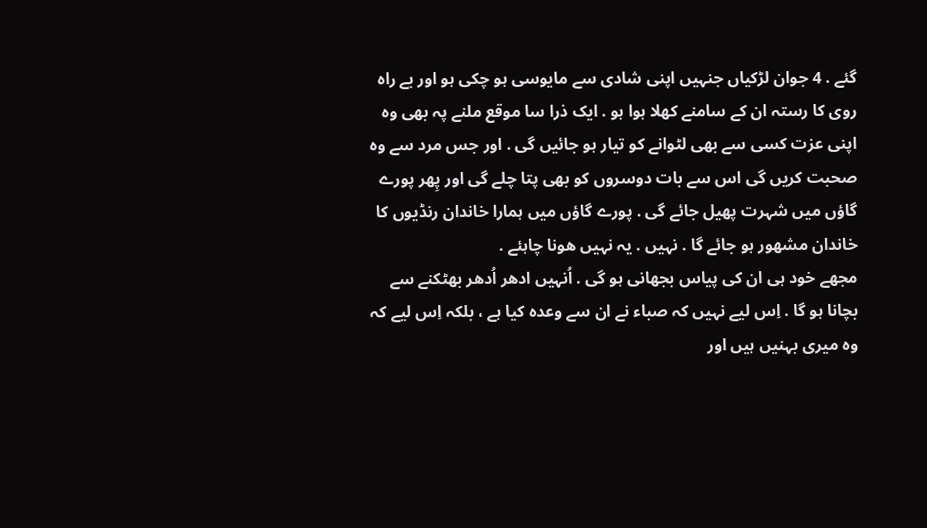گئے . 4 جوان لڑکیاں جنہیں اپنی شادی سے مایوسی ہو چکی ہو اور بے راہ روی کا رستہ ان کے سامنے کھلا ہوا ہو . ایک ذرا سا موقع ملنے پہ بھی وہ اپنی عزت کسی سے بھی لٹوانے کو تیار ہو جائیں گی . اور جس مرد سے وہ صحبت کریں گی اس سے بات دوسروں کو بھی پتا چلے گی اور پِھر پورے گاؤں میں شہرت پھیل جائے گی . پورے گاؤں میں ہمارا خاندان رنڈیوں کا خاندان مشھور ہو جائے گا . نہیں . یہ نہیں ھونا چاہئے .
مجھے خود ہی ان کی پیاس بجھانی ہو گی . اُنہیں ادھر اُدھر بھٹکنے سے بچانا ہو گا . اِس لیے نہیں کہ صباء نے ان سے وعدہ کیا ہے ، بلکہ اِس لیے کہ وہ میری بہنیں ہیں اور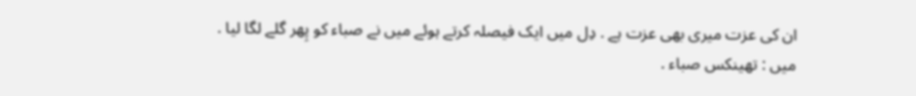ان کی عزت میری بھی عزت ہے . دِل میں ایک فیصلہ کرتے ہوئے میں نے صباء کو پِھر گلے لگا لیا .
میں : تھینکس صباء .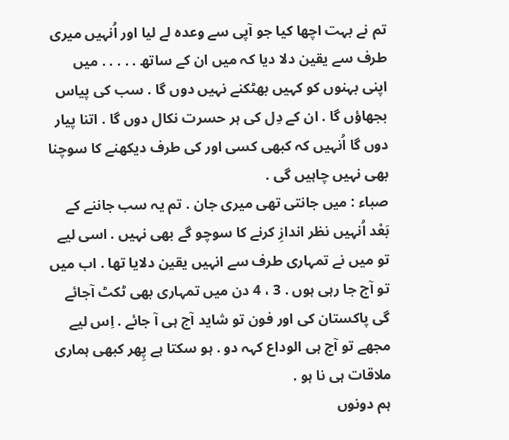تم نے بہت اچھا کیا جو آپی سے وعدہ لے لیا اور اُنہیں میری طرف سے یقین دلا دیا کہ میں ان کے ساتھ . . . . . میں اپنی بہنوں کو کہیں بھٹکنے نہیں دوں گا . سب کی پیاس بجھاؤں گا . ان کے دِل کی ہر حسرت نکال دوں گا . اتنا پیار دوں گا اُنہیں کہ کبھی کسی اور کی طرف دیکھنے کا سوچنا بھی نہیں چاہیں گی .
صباء : میں جانتی تھی میری جان . تم یہ سب جاننے کے بَعْد اُنہیں نظر اندازِ کرنے کا سوچو گے بھی نہیں . اسی لیے تو میں نے تمہاری طرف سے انہیں یقین دلایا تھا . اب میں تو آج جا رہی ہوں . 3 ، 4 دن میں تمہاری بھی ٹکٹ آجائے گی پاکستان کی اور فون تو شاید آج ہی آ جائے . اِس لیے مجھے تو آج ہی الوداع کہہ دو . ہو سکتا ہے پِھر کبھی ہماری ملاقات ہی نا ہو .
ہم دونوں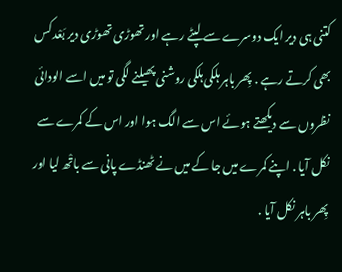کتنی ہی دیر ایک دوسرے سے لپٹے رہے اور تھوڑی تھوڑی دیر بَعْد کس بھی کرتے رہے . پِھر باہر ہلکی ہلکی روشنی پھیلنے لگی تو میں اسے الودائی نظروں سے دیکھتے ہوئے اس سے الگ ہوا اور اس کے کمرے سے نکل آیا . اپنے کمرے میں جا کے میں نے ٹھنڈے پانی سے باتْھ لیا اور پِھر باہر نکل آیا .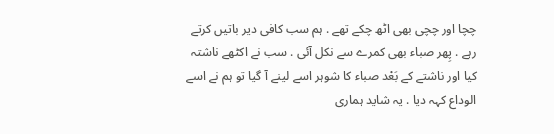چچا اور چچی بھی اٹھ چکے تھے . ہم سب کافی دیر باتیں کرتے رہے . پِھر صباء بھی کمرے سے نکل آئی . سب نے اکٹھے ناشتہ کیا اور ناشتے کے بَعْد صباء کا شوہر اسے لینے آ گیا تو ہم نے اسے الوداع کہہ دیا . یہ شاید ہماری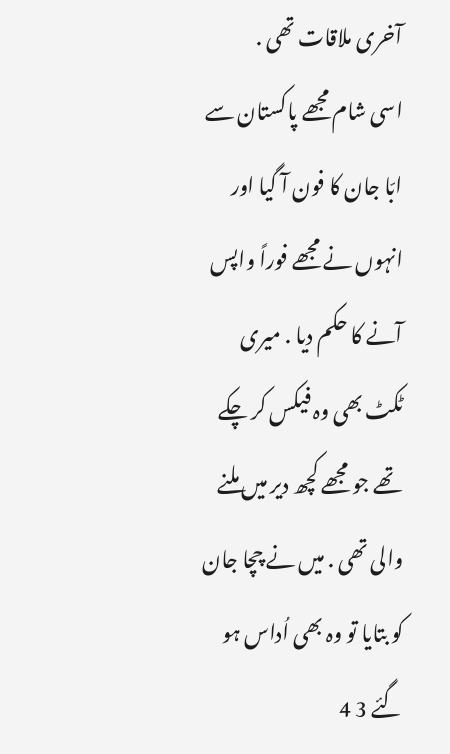آخری ملاقات تھی .
اسی شام مجھے پاکستان سے ابّا جان کا فون آ گیا اور انہوں نے مجھے فوراً واپس آنے کا حکم دیا . میری ٹکٹ بھی وہ فیکس کر چکے تھے جو مجھے کچھ دیر میں ملنے والی تھی . میں نے چچا جان کو بتایا تو وہ بھی اُداس ہو گئے 3 4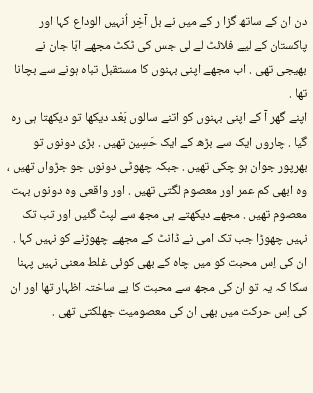دن ان کے ساتھ گزا ر کے میں نے بل آخِر اُنہیں الوداع کہا اور پاکستان کے لیے فلائٹ لے لی جس کی ٹکٹ مجھے ابّا جان نے بھیجی تھی . اب مجھے اپنی بہنوں کا مستقبل تباہ ہونے سے بچانا تھا .
اپنے گھر آ كے اپنی بہنوں کو اتنے سالوں بَعْد دیکھا تو دیکھتا ہی رہ گیا . چاروں ایک سے بڑھ کے ایک حَسِین تھیں . بڑی دونوں تو بھرپور جوان ہو چکی تھیں . جبکہ چھوٹی دونوں جو جڑواں تھیں ، وہ ابھی کم عمر اور معصوم لگتی تھیں . اور واقعی وہ دونوں بہت معصوم تھیں . مجھے دیکھتے ہی مجھ سے لپٹ گئیں اور تب تک نہیں چھوڑا جب تک امی نے ڈانٹ کے مجھے چھوڑنے کو نہیں کہا . ان کی اِس محبت کو میں چاہ کے بھی کوئی غلط معنی نہیں پہنا سکا کہ یہ تو ان کی مجھ سے محبت کا بے ساختہ اظہار تھا اور ان کی اِس حرکت میں بھی ان کی معصومیت جھلکتی تھی .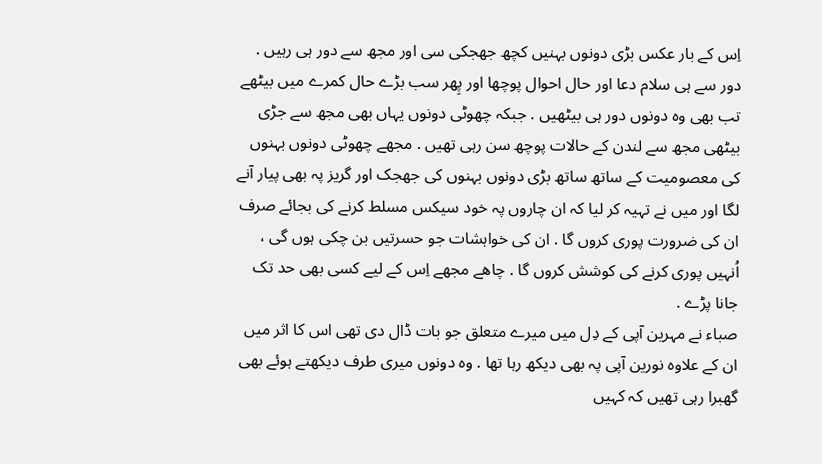اِس کے بار عکس بڑی دونوں بہنیں کچھ جھجکی سی اور مجھ سے دور ہی رہیں . دور سے ہی سلام دعا اور حال احوال پوچھا اور پِھر سب بڑے حال کمرے میں بیٹھے تب بھی وہ دونوں دور ہی بیٹھیں . جبکہ چھوٹی دونوں یہاں بھی مجھ سے جڑی بیٹھی مجھ سے لندن کے حالات پوچھ سن رہی تھیں . مجھے چھوٹی دونوں بہنوں کی معصومیت کے ساتھ ساتھ بڑی دونوں بہنوں کی جھجک اور گریز پہ بھی پیار آنے لگا اور میں نے تہیہ کر لیا کہ ان چاروں پہ خود سیکس مسلط کرنے کی بجائے صرف ان کی ضرورت پوری کروں گا . ان کی خواہشات جو حسرتیں بن چکی ہوں گی ، اُنہیں پوری کرنے کی کوشش کروں گا . چاھے مجھے اِس كے لیے کسی بھی حد تک جانا پڑے .
صباء نے مہرین آپی کے دِل میں میرے متعلق جو بات ڈال دی تھی اس کا اثر میں ان کے علاوہ نورین آپی پہ بھی دیکھ رہا تھا . وہ دونوں میری طرف دیکھتے ہوئے بھی گھبرا رہی تھیں کہ کہیں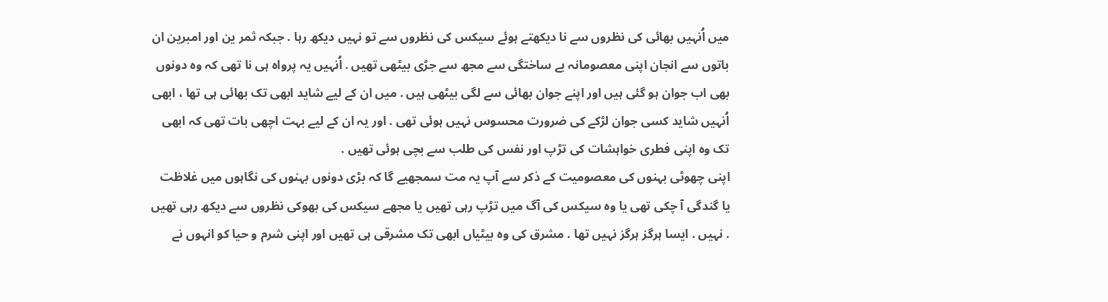میں اُنہیں بھائی کی نظروں سے نا دیکھتے ہوئے سیکس کی نظروں سے تو نہیں دیکھ رہا . جبکہ ثمر ین اور امبرین ان باتوں سے انجان اپنی معصومانہ بے ساختگی سے مجھ سے جڑی بیٹھی تھیں . اُنہیں یہ پرواہ ہی نا تھی کہ وہ دونوں بھی اب جوان ہو گئی ہیں اور اپنے جوان بھائی سے لگی بیٹھی ہیں . میں ان کے لیے شاید ابھی تک بھائی ہی تھا ، ابھی اُنہیں شاید کسی جوان لڑکے کی ضرورت محسوس نہیں ہوئی تھی . اور یہ ان كے لیے بہت اچھی بات تھی کہ ابھی تک وہ اپنی فطری خواہشات کی تڑپ اور نفس کی طلب سے بچی ہوئی تھیں .
اپنی چھوٹی بہنوں کی معصومیت کے ذکر سے آپ یہ مت سمجھیے گا کہ بڑی دونوں بہنوں کی نگاہوں میں غلاظت یا گندگی آ چکی تھی یا وہ سیکس کی آگ میں تڑپ رہی تھیں یا مجھے سیکس کی بھوکی نظروں سے دیکھ رہی تھیں . نہیں . ایسا ہرگز ہرگز نہیں تھا . مشرق کی وہ بیٹیاں ابھی تک مشرقی ہی تھیں اور اپنی شرم و حیا کو انہوں نے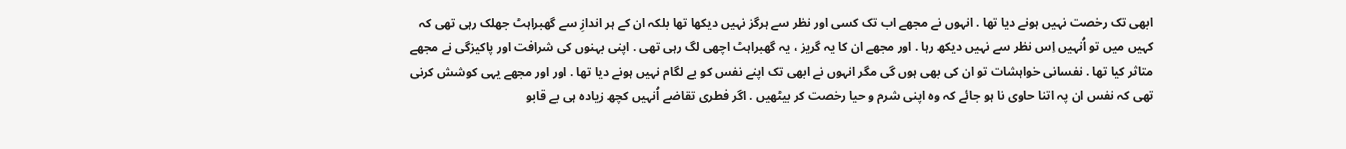ابھی تک رخصت نہیں ہونے دیا تھا . انہوں نے مجھے اب تک کسی اور نظر سے ہرگز نہیں دیکھا تھا بلکہ ان کے ہر اندازِ سے گھبراہٹ جھلک رہی تھی کہ کہیں میں تو اُنہیں اِس نظر سے نہیں دیکھ رہا . اور مجھے ان کا یہ گریز ، یہ گھبراہٹ اچھی لگ رہی تھی . اپنی بہنوں کی شرافت اور پاکیزگی نے مجھے متاثر کیا تھا . نفسانی خواہشات تو ان کی بھی ہوں گی مگر انہوں نے ابھی تک اپنے نفس کو بے لگام نہیں ہونے دیا تھا . اور اور مجھے یہی کوشش کرنی تھی کہ نفس ان پہ اتنا حاوی نا ہو جائے کہ وہ اپنی شرم و حیا رخصت کر بیٹھیں . اگر فطری تقاضے اُنہیں کچھ زیادہ ہی بے قابو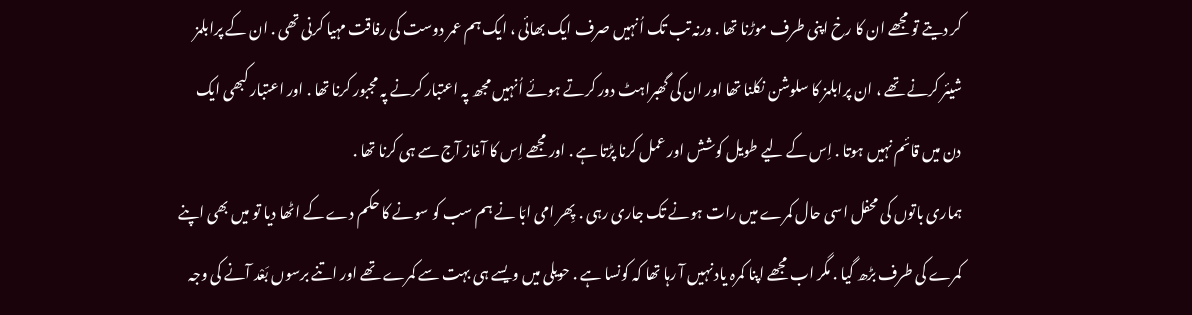کر دیتے تو مجھے ان کا رخ اپنی طرف موڑنا تھا . ورنہ تب تک اُنہیں صرف ایک بھائی ، ایک ہم عمر دوست کی رفاقت مہیا کرنی تھی . ان کے پرابلمز شیئر کرنے تھے ، ان پرابلمز کا سلوشن نکلنا تھا اور ان کی گھبراہٹ دور کرتے ہوئے اُنہیں مجھ پہ اعتبار کرنے پہ مجبور کرنا تھا . اور اعتبار کبھی ایک دن میں قائم نہیں ہوتا . اِس کے لیے طویل کوشش اور عمل کرنا پڑتا ہے . اور مجھے اِس کا آغاز آج سے ہی کرنا تھا .
ہماری باتوں کی محفل اسی حال کمرے میں رات ہونے تک جاری رہی . پِھر امی ابّا نے ہم سب کو سونے کا حکم دے کے اٹھا دیا تو میں بھی اپنے کمرے کی طرف بڑھ گیا . مگر اب مجھے اپنا کمرہ یاد نہیں آ رہا تھا کہ کونسا ہے . حویلی میں ویسے ہی بہت سے کمرے تھے اور اتنے برسوں بَعْد آنے کی وجہ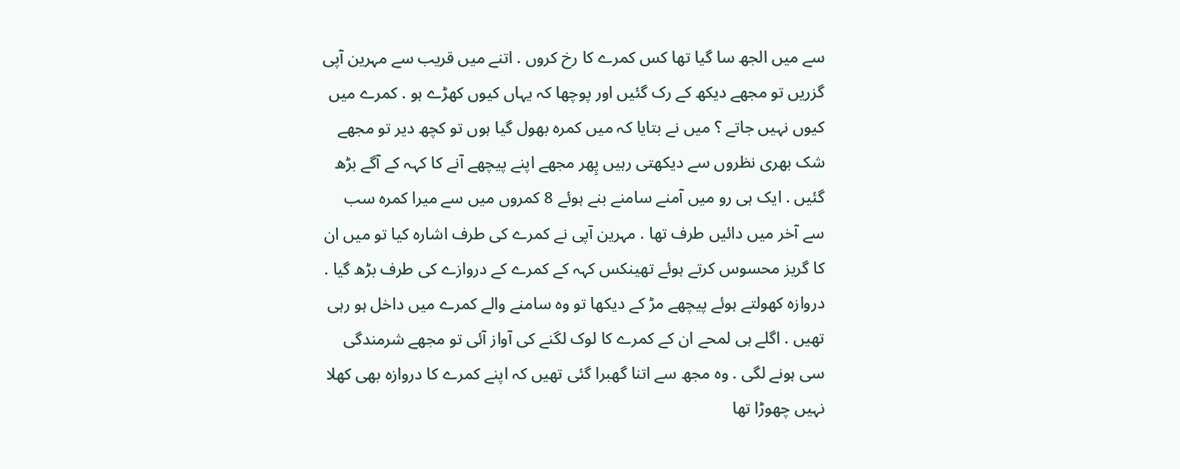سے میں الجھ سا گیا تھا کس کمرے کا رخ کروں . اتنے میں قریب سے مہرین آپی گزریں تو مجھے دیکھ کے رک گئیں اور پوچھا کہ یہاں کیوں کھڑے ہو . کمرے میں کیوں نہیں جاتے ؟ میں نے بتایا کہ میں کمرہ بھول گیا ہوں تو کچھ دیر تو مجھے شک بھری نظروں سے دیکھتی رہیں پِھر مجھے اپنے پیچھے آنے کا کہہ کے آگے بڑھ گئیں . ایک ہی رو میں آمنے سامنے بنے ہوئے 8 کمروں میں سے میرا کمرہ سب سے آخر میں دائیں طرف تھا . مہرین آپی نے کمرے کی طرف اشارہ کیا تو میں ان کا گریز محسوس کرتے ہوئے تھینکس کہہ کے کمرے کے دروازے کی طرف بڑھ گیا . دروازہ کھولتے ہوئے پیچھے مڑ کے دیکھا تو وہ سامنے والے کمرے میں داخل ہو رہی تھیں . اگلے ہی لمحے ان کے کمرے کا لوک لگنے کی آواز آئی تو مجھے شرمندگی سی ہونے لگی . وہ مجھ سے اتنا گھبرا گئی تھیں کہ اپنے کمرے کا دروازہ بھی کھلا نہیں چھوڑا تھا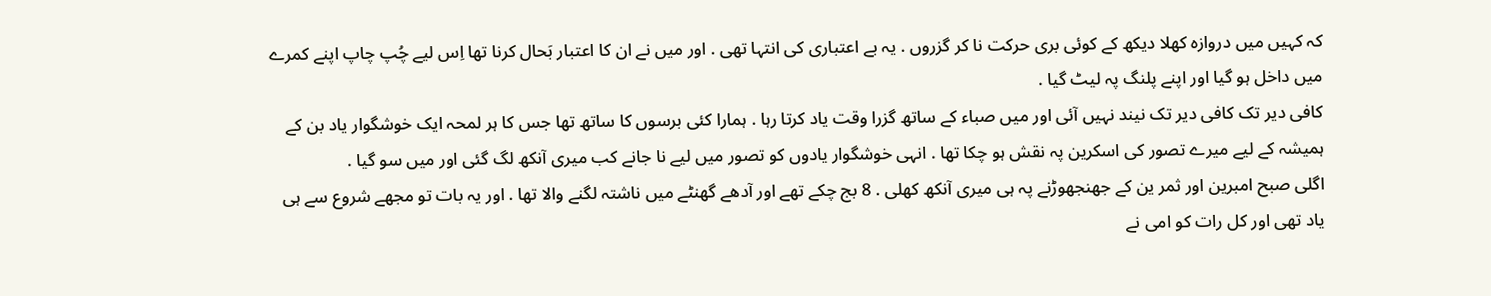کہ کہیں میں دروازہ کھلا دیکھ کے کوئی بری حرکت نا کر گزروں . یہ بے اعتباری کی انتہا تھی . اور میں نے ان کا اعتبار بَحال کرنا تھا اِس لیے چُپ چاپ اپنے کمرے میں داخل ہو گیا اور اپنے پلنگ پہ لیٹ گیا .
کافی دیر تک کافی دیر تک نیند نہیں آئی اور میں صباء کے ساتھ گزرا وقت یاد کرتا رہا . ہمارا کئی برسوں کا ساتھ تھا جس کا ہر لمحہ ایک خوشگوار یاد بن کے ہمیشہ کے لیے میرے تصور کی اسکرین پہ نقش ہو چکا تھا . انہی خوشگوار یادوں کو تصور میں لیے نا جانے کب میری آنکھ لگ گئی اور میں سو گیا .
اگلی صبح امبرین اور ثمر ین کے جھنجھوڑنے پہ ہی میری آنکھ کھلی . 8 بج چکے تھے اور آدھے گھنٹے میں ناشتہ لگنے والا تھا . اور یہ بات تو مجھے شروع سے ہی یاد تھی اور کل رات کو امی نے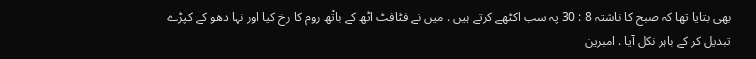بھی بتایا تھا کہ صبح کا ناشتہ 8 : 30 پہ سب اکٹھے کرتے ہیں . میں نے فٹافٹ اٹھ کے باتْھ روم کا رخ کیا اور نہا دھو کے کپڑے تبدیل کر کے باہر نکل آیا . امبرین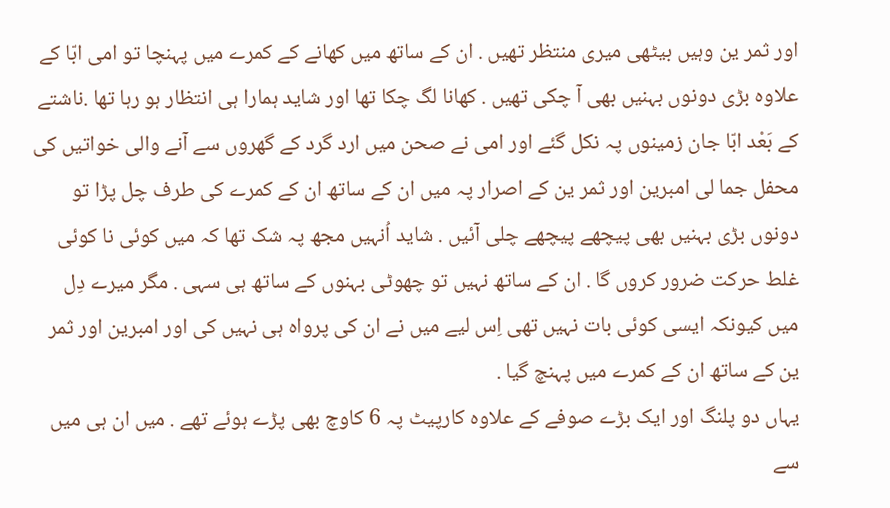اور ثمر ین وہیں بیٹھی میری منتظر تھیں . ان کے ساتھ میں کھانے کے کمرے میں پہنچا تو امی ابّا کے علاوہ بڑی دونوں بہنیں بھی آ چکی تھیں . كھانا لگ چکا تھا اور شاید ہمارا ہی انتظار ہو رہا تھا .ناشتے کے بَعْد ابّا جان زمینوں پہ نکل گئے اور امی نے صحن میں ارد گرد کے گھروں سے آنے والی خواتیں کی محفل جما لی امبرین اور ثمر ین کے اصرار پہ میں ان کے ساتھ ان کے کمرے کی طرف چل پڑا تو دونوں بڑی بہنیں بھی پیچھے پیچھے چلی آئیں . شاید اُنہیں مجھ پہ شک تھا کہ میں کوئی نا کوئی غلط حرکت ضرور کروں گا . ان کے ساتھ نہیں تو چھوٹی بہنوں کے ساتھ ہی سہی . مگر میرے دِل میں کیونکہ ایسی کوئی بات نہیں تھی اِس لیے میں نے ان کی پرواہ ہی نہیں کی اور امبرین اور ثمر ین کے ساتھ ان کے کمرے میں پہنچ گیا .
یہاں دو پلنگ اور ایک بڑے صوفے کے علاوہ کارپیٹ پہ 6 کاوچ بھی پڑے ہوئے تھے . میں ان ہی میں سے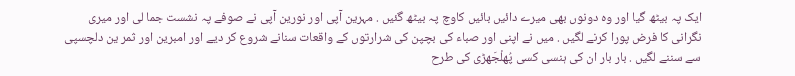ایک پہ بیٹھ گیا اور وہ دونوں بھی میرے دائیں بائیں کاوچ پہ بیٹھ گئیں . مہرین آپی اور نورین آپی نے صوفے پہ نشست جما لی اور میری نگرانی کا فرض پورا کرنے لگیں . میں نے اپنی اور صباء کی بچپن کی شرارتوں کے واقعات سنانے شروع کر دیے اور امبرین اور ثمر ین دلچسپی سے سننے لگیں . بار بار ان کی ہنسی کسی پُھلْجَھڑی کی طرح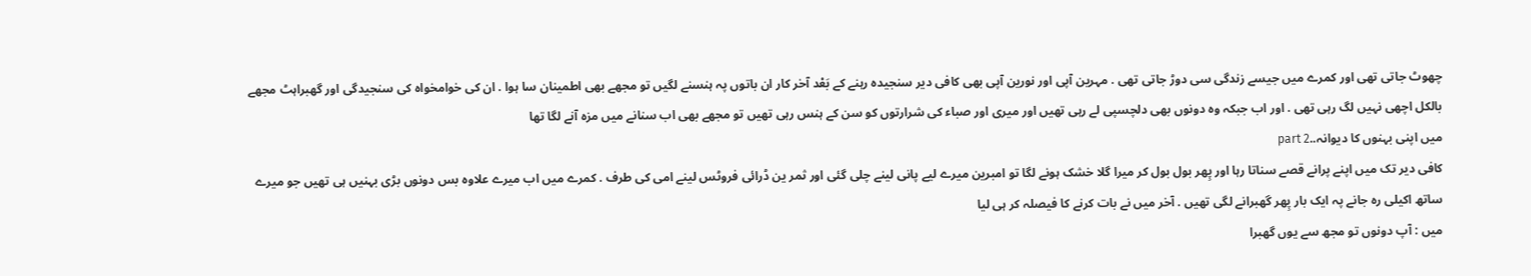چھوٹ جاتی تھی اور کمرے میں جیسے زندگی سی دوڑ جاتی تھی . مہرین آپی اور نورین آپی بھی کافی دیر سنجیدہ رہنے كے بَعْد آخر کار ان باتوں پہ ہنسنے لگیں تو مجھے بھی اطمینان سا ہوا . ان کی خوامخواہ کی سنجیدگی اور گھبراہٹ مجھے بالکل اچھی نہیں لگ رہی تھی . اور اب جبکہ وہ دونوں بھی دلچسپی لے رہی تھیں اور میری اور صباء کی شرارتوں کو سن کے ہنس رہی تھیں تو مجھے بھی اب سنانے میں مزہ آنے لگا تھا
میں اپنی بہنوں کا دیوانہ..part 2
کافی دیر تک میں اپنے پرانے قصے سناتا رہا اور پِھر بول بول کر میرا گلا خشک ہونے لگا تو امبرین میرے لیے پانی لینے چلی گئی اور ثمر ین ڈرائی فروٹس لینے امی کی طرف . کمرے میں اب میرے علاوہ بس دونوں بڑی بہنیں ہی تھیں جو میرے ساتھ اکیلی رہ جانے پہ ایک بار پِھر گھبرانے لگی تھیں . آخر میں نے بات کرنے کا فیصلہ کر ہی لیا
میں : آپ دونوں تو مجھ سے یوں گھبرا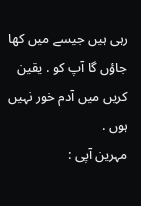رہی ہیں جیسے میں کھا جاؤں گا آپ کو . یقین کریں میں آدم خور نہیں ہوں .
مہرین آپی :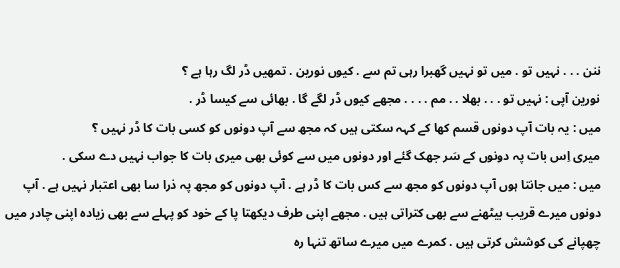ننن . . . نہیں تو . میں تو نہیں گھبرا رہی تم سے . کیوں نورین . تمھیں ڈر لگ رہا ہے ؟
نورین آپی : نہیں تو . . . بھلا . . مم . . . . مجھے کیوں ڈر لگے گا . بھائی سے کیسا ڈر .
میں : یہ بات آپ دونوں قسم کھا کے کہہ سکتی ہیں کہ مجھ سے آپ دونوں کو کسی بات کا ڈر نہیں ؟
میری اِس بات پہ دونوں کے سَر جھک گئے اور دونوں میں سے کوئی بھی میری بات کا جواب نہیں دے سکی .
میں : میں جانتا ہوں آپ دونوں کو مجھ سے کس بات کا ڈر ہے . آپ دونوں کو مجھ پہ ذرا سا بھی اعتبار نہیں ہے . آپ دونوں میرے قریب بیٹھنے سے بھی کتراتی ہیں . مجھے اپنی طرف دیکھتا پا کے خود کو پہلے سے بھی زیادہ اپنی چادر میں چھپانے کی کوشش کرتی ہیں . کمرے میں میرے ساتھ تنہا رہ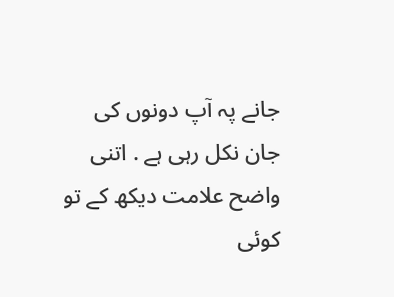جانے پہ آپ دونوں کی جان نکل رہی ہے . اتنی واضح علامت دیکھ کے تو کوئی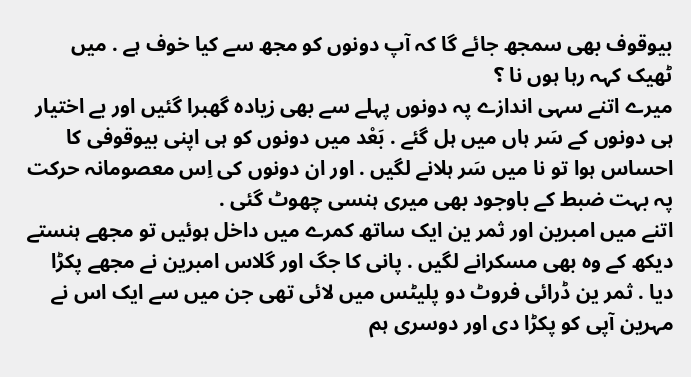بیوقوف بھی سمجھ جائے گا كہ آپ دونوں کو مجھ سے کیا خوف ہے . میں ٹھیک کہہ رہا ہوں نا ؟
میرے اتنے سہی اندازے پہ دونوں پہلے سے بھی زیادہ گھبرا گئیں اور بے اختیار ہی دونوں کے سَر ہاں میں ہل گئے . بَعْد میں دونوں کو ہی اپنی بیوقوفی کا احساس ہوا تو نا میں سَر ہلانے لگیں . اور ان دونوں کی اِس معصومانہ حرکت پہ بہت ضبط کے باوجود بھی میری ہنسی چھوٹ گئی .
اتنے میں امبرین اور ثمر ین ایک ساتھ کمرے میں داخل ہوئیں تو مجھے ہنستے دیکھ کے وہ بھی مسکرانے لگیں . پانی کا جگ اور گلاس امبرین نے مجھے پکڑا دیا . ثمر ین ڈرائی فروٹ دو پلیٹس میں لائی تھی جن میں سے ایک اس نے مہرین آپی کو پکڑا دی اور دوسری ہم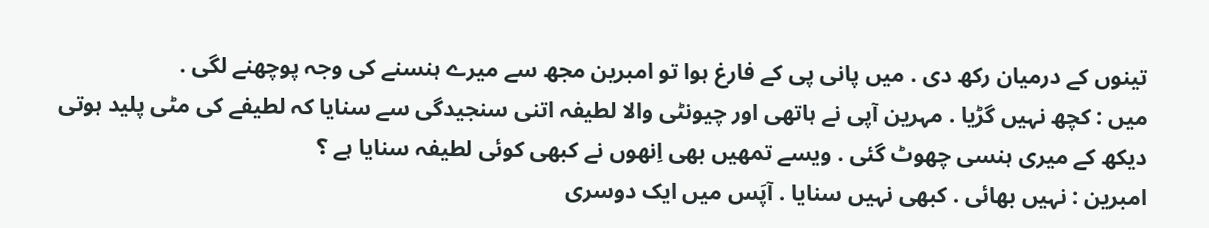تینوں کے درمیان رکھ دی . میں پانی پی کے فارغ ہوا تو امبرین مجھ سے میرے ہنسنے کی وجہ پوچھنے لگی .
میں : کچھ نہیں گڑیا . مہرین آپی نے ہاتھی اور چیونٹی والا لطیفہ اتنی سنجیدگی سے سنایا کہ لطیفے کی مٹی پلید ہوتی دیکھ کے میری ہنسی چھوٹ گئی . ویسے تمھیں بھی اِنھوں نے کبھی کوئی لطیفہ سنایا ہے ؟
امبرین : نہیں بھائی . کبھی نہیں سنایا . آپَس میں ایک دوسری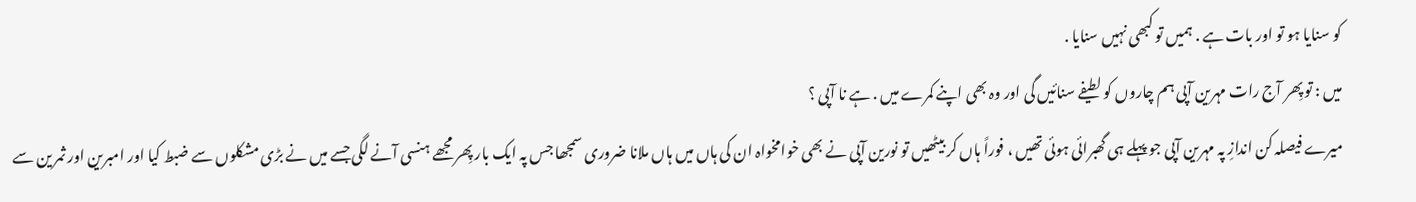کو سنایا ہو تو اور بات ہے . ہمیں تو کبھی نہیں سنایا .
میں : تو پِھر آج رات مہرین آپی ہم چاروں کو لطیفے سنائیں گی اور وہ بھی اپنے کمرے میں . ہے نا آپی ؟
میرے فیصلہ کن اندازِ پہ مہرین آپی جو پہلے ہی گھبرائی ہوئی تھیں ، فوراً ہاں کر بیٹھیں تو نورین آپی نے بھی خوامخواہ ان کی ہاں میں ہاں ملانا ضروری سمجھا جس پہ ایک بار پِھر مجھے ہنسی آنے لگی جسے میں نے بڑی مشکلوں سے ضبط کیا اور امبرین اور ثمر ین سے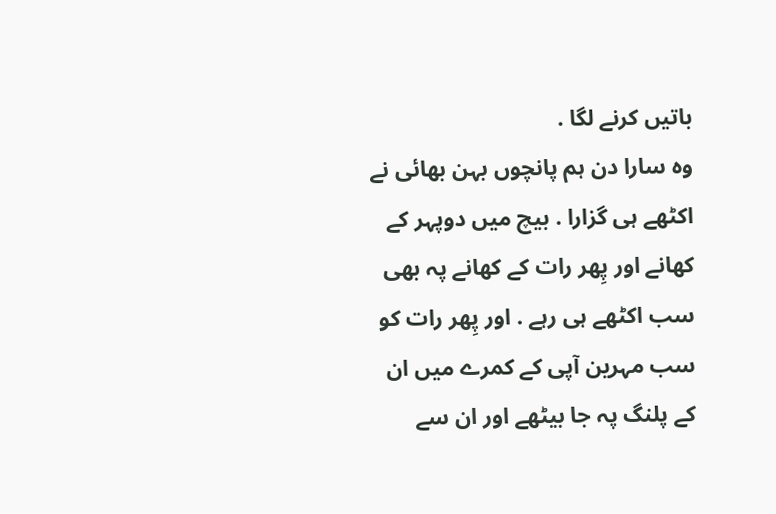باتیں کرنے لگا .
وہ سارا دن ہم پانچوں بہن بھائی نے اکٹھے ہی گزارا . بیچ میں دوپہر کے کھانے اور پِھر رات کے کھانے پہ بھی سب اکٹھے ہی رہے . اور پِھر رات کو سب مہرین آپی کے کمرے میں ان کے پلنگ پہ جا بیٹھے اور ان سے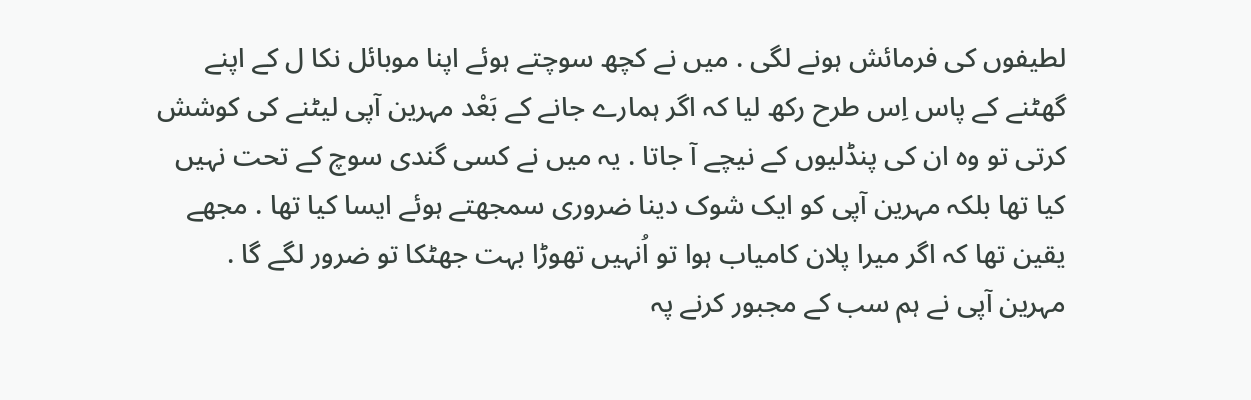لطیفوں کی فرمائش ہونے لگی . میں نے کچھ سوچتے ہوئے اپنا موبائل نکا ل كے اپنے گھٹنے کے پاس اِس طرح رکھ لیا کہ اگر ہمارے جانے کے بَعْد مہرین آپی لیٹنے کی کوشش کرتی تو وہ ان کی پنڈلیوں کے نیچے آ جاتا . یہ میں نے کسی گندی سوچ کے تحت نہیں کیا تھا بلکہ مہرین آپی کو ایک شوک دینا ضروری سمجھتے ہوئے ایسا کیا تھا . مجھے یقین تھا کہ اگر میرا پلان کامیاب ہوا تو اُنہیں تھوڑا بہت جھٹکا تو ضرور لگے گا .
مہرین آپی نے ہم سب کے مجبور کرنے پہ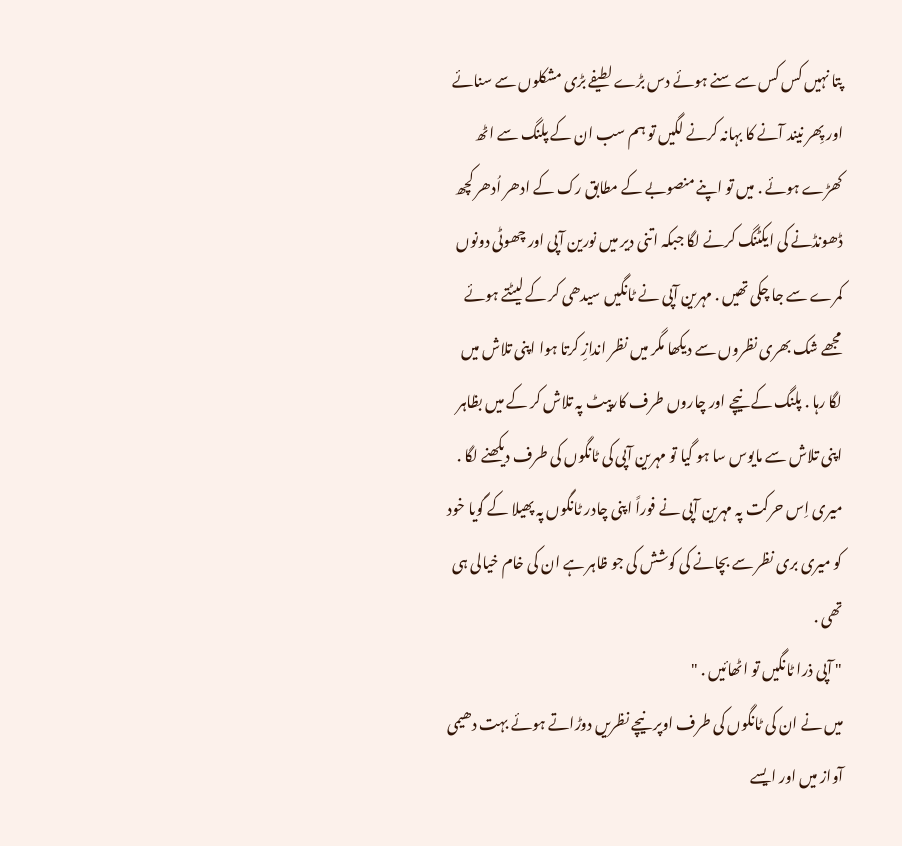پتا نہیں کس کس سے سنے ہوئے دس بڑے لطیفے بڑی مشکلوں سے سنائے اور پِھر نیند آنے کا بہانہ کرنے لگیں تو ہم سب ان کے پلنگ سے اٹھ کھڑے ہوئے . میں تو اپنے منصوبے کے مطابق رک کے ادھر اُدھر کچھ ڈھونڈنے کی ایکٹنگ کرنے لگا جبکہ اتنی دیر میں نورین آپی اور چھوٹی دونوں کمرے سے جا چکی تھیں . مہرین آپی نے ٹانگیں سیدھی کر کے لیٹتے ہوئے مجھے شک بھری نظروں سے دیکھا مگر میں نظر اندازِ کرتا ہوا اپنی تلاش میں لگا رہا . پلنگ کے نیچے اور چاروں طرف کارپیٹ پہ تلاش کر کے میں بظاہر اپنی تلاش سے مایوس سا ہو گیا تو مہرین آپی کی ٹانگوں کی طرف دیکھنے لگا . میری اِس حرکت پہ مہرین آپی نے فوراً اپنی چادر ٹانگوں پہ پھیلا کے گویا خود کو میری بری نظر سے بچانے کی کوشش کی جو ظاہر ہے ان کی خام خیالی ہی تھی .
" آپی ذرا ٹانگیں تو اٹھائیں . "
میں نے ان کی ٹانگوں کی طرف اوپر نیچے نظریں دوڑاتے ہوئے بہت دھیمی آواز میں اور ایسے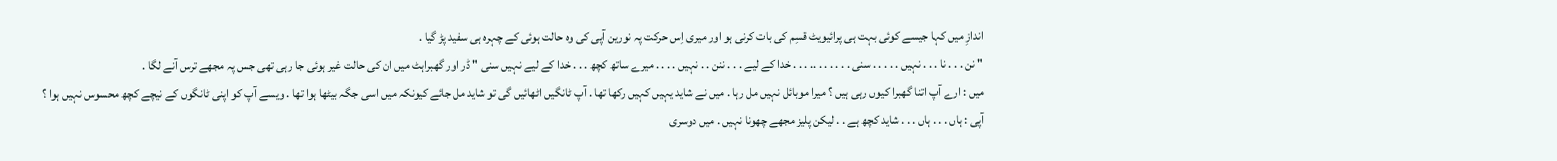اندازِ میں کہا جیسے کوئی بہت ہی پرائیویٹ قسِم کی بات کرنی ہو اور میری اِس حرکت پہ نورین آپی کی وہ حالت ہوئی کے چہرہ ہی سفید پڑ گیا .
" نن . . . نا . . . نہیں . . . . . سنی . . . . . . .. . . . خدا کے لیے . . . ننن . . نہیں . . . . میرے ساتھ کچھ . . . خدا کے لیے نہیں سنی " ڈر اور گھبراہٹ میں ان کی حالت غیر ہوئی جا رہی تھی جس پہ مجھے ترس آنے لگا .
میں : ارے آپ اتنا گھبرا کیوں رہی ہیں ؟ میرا موبائل نہیں مل رہا . میں نے شاید یہیں کہیں رکھا تھا . آپ ٹانگیں اٹھائیں گی تو شاید مل جائے کیونکہ میں اسی جگہ بیٹھا ہوا تھا . ویسے آپ کو اپنی ٹانگوں کے نیچے کچھ محسوس نہیں ہوا ؟
آپی : ہاں . . . ہاں . . . شاید کچھ ہے . . لیکن پلیز مجھے چھونا نہیں . میں دوسری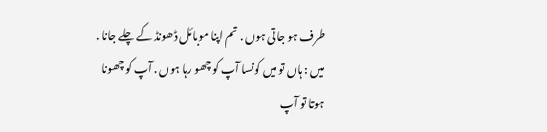طرف ہو جاتی ہوں . تم اپنا موبائل ڈھونڈ کے چلے جانا .
میں : ہاں تو میں کونسا آپ کو چھو رہا ہوں . آپ کو چھونا ہوتا تو آپ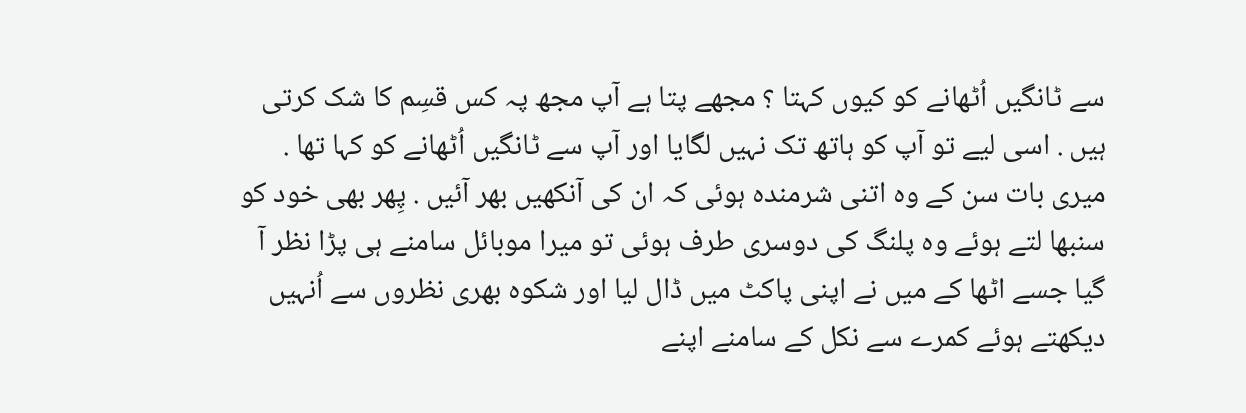سے ٹانگیں اُٹھانے کو کیوں کہتا ؟ مجھے پتا ہے آپ مجھ پہ کس قسِم کا شک کرتی ہیں . اسی لیے تو آپ کو ہاتھ تک نہیں لگایا اور آپ سے ٹانگیں اُٹھانے کو کہا تھا .
میری بات سن کے وہ اتنی شرمندہ ہوئی کہ ان کی آنکھیں بھر آئیں . پِھر بھی خود کو سنبھا لتے ہوئے وہ پلنگ کی دوسری طرف ہوئی تو میرا موبائل سامنے ہی پڑا نظر آ گیا جسے اٹھا کے میں نے اپنی پاکٹ میں ڈال لیا اور شکوہ بھری نظروں سے اُنہیں دیکھتے ہوئے کمرے سے نکل کے سامنے اپنے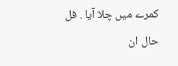کمرے میں چلا آیا . فل حال ان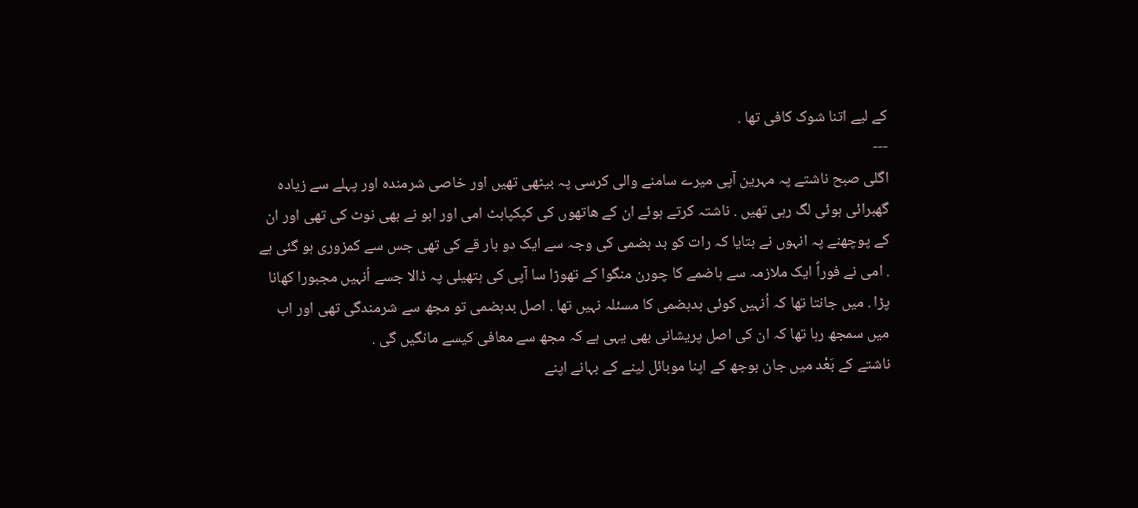كے لیے اتنا شوک کافی تھا .
---
اگلی صبح ناشتے پہ مہرین آپی میرے سامنے والی کرسی پہ بیٹھی تھیں اور خاصی شرمندہ اور پہلے سے زیادہ گھبرائی ہوئی لگ رہی تھیں . ناشتہ کرتے ہوئے ان کے ھاتھوں کی کپکپاہٹ امی اور ابو نے بھی نوٹ کی تھی اور ان کے پوچھنے پہ انہوں نے بتایا کہ رات کو بد ہضمی کی وجہ سے ایک دو بار قے کی تھی جس سے کمزوری ہو گئی ہے . امی نے فوراً ایک ملازمہ سے ہاضمے کا چورن منگوا كے تھوڑا سا آپی کی ہتھیلی پہ ڈالا جسے اُنہیں مجبورا كھانا پڑا . میں جانتا تھا کہ اُنہیں کوئی بدہضمی کا مسئلہ نہیں تھا . اصل بدہضمی تو مجھ سے شرمندگی تھی اور اب میں سمجھ رہا تھا کہ ان کی اصل پریشانی بھی یہی ہے کہ مجھ سے معافی کیسے مانگیں گی .
ناشتے كے بَعْد میں جان بوجھ کے اپنا موبائل لینے کے بہانے اپنے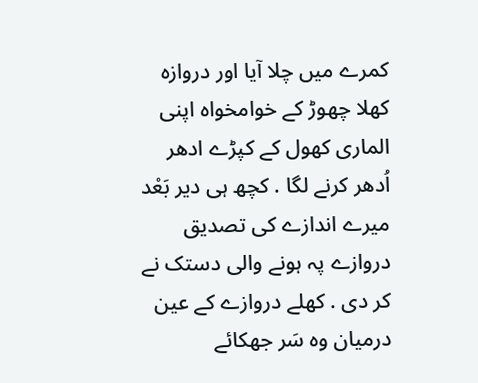کمرے میں چلا آیا اور دروازہ کھلا چھوڑ کے خوامخواہ اپنی الماری کھول کے کپڑے ادھر اُدھر کرنے لگا . کچھ ہی دیر بَعْد میرے اندازے کی تصدیق دروازے پہ ہونے والی دستک نے کر دی . کھلے دروازے کے عین درمیان وہ سَر جھکائے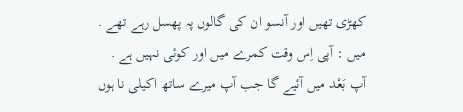کھڑی تھیں اور آنسو ان کی گالوں پہ پھسل رہے تھے .
میں : آپی اِس وقت کمرے میں اور کوئی نہیں ہے . آپ بَعْد میں آئیے گا جب آپ میرے ساتھ اکیلی نا ہوں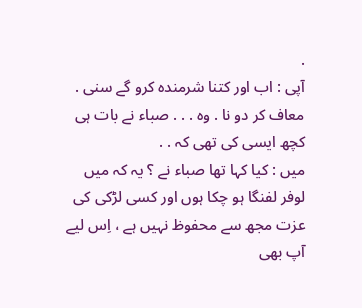.
آپی : اب اور کتنا شرمندہ کرو گے سنی . معاف کر دو نا . وہ . . . صباء نے بات ہی کچھ ایسی کی تھی كہ . .
میں : کیا کہا تھا صباء نے ؟ یہ کہ میں لوفر لفنگا ہو چکا ہوں اور کسی لڑکی کی عزت مجھ سے محفوظ نہیں ہے ، اِس لیے آپ بھی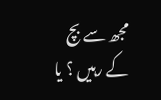مجھ سے بچ کے رہیں ؟ یا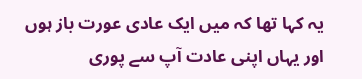یہ کہا تھا کہ میں ایک عادی عورت باز ہوں اور یہاں اپنی عادت آپ سے پوری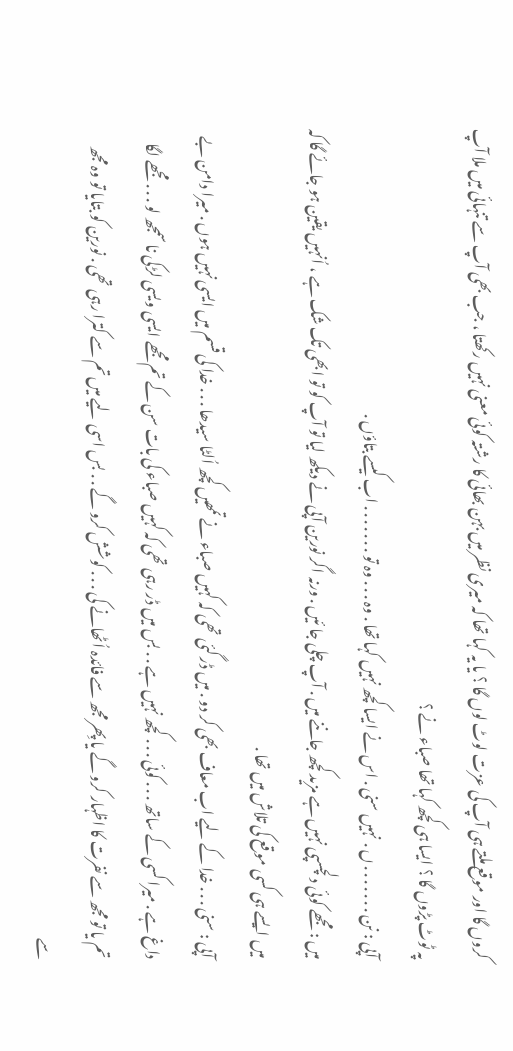کروں گا اور موقع ملتے ہی آپ کی عزت لوٹ لوں گا ؟ یا یہ کہا تھا کہ میری نظر میں بہن بھائی کا رشتہ کوئی معنی نہیں رکھتا ، جب بھی آپ سے تنہائی میں ملا آپ پہ ٹوٹ پڑوں گا ؟ ایسا ہی کچھ کہا تھا صباء نے ؟
آپی : نن . . . . . . . ں . نہیں سنی . اس نے ایسا کچھ نہیں کہا تھا . وہ . . . وہ تو . . . . . . . اب کیسے بتاؤں .
میں : مجھے کوئی دلچسپی نہیں ہے مزید کچھ جاننے میں . آپ چلی جا ئیں . ورنہ اگر نورین آپی نے دیکھ لیا تو آپ کو تو ابھی تک شک ہے ، اُنہیں یقین ہو جائے گا کہ میں ایسے ہی کسی موقع کی تلاش میں تھا .
آپی : سنی . . . خدا کے لیے اب معاف بھی کر دو . میں ڈر گئی تھی کہ کہیں صباء نے تمھیں کچھ اُلٹا سیدھا . . . خدا کی قسم میں ایسی نہیں ہوں . میرا دامن بے داغ ہے . میرا کسی کے ساتھ . . . کوئی . . . کچھ نہیں ہے . . بس میں ڈر رہی تھی کہ کہیں صباء کی بات سن کے تم مجھے ایسی ویسی لڑکی نا سمجھ لو . . . مجھے لگا تم یا تو مجھ سے نفرت کا اظہار کرو گے یا پِھر مجھ سے فائدہ اُٹھانے کی . . . کوشش کرو گے . . بس اسی لیے میں تم سے کترا رہی تھی . نورین کو بتایا تو وہ مجھ سے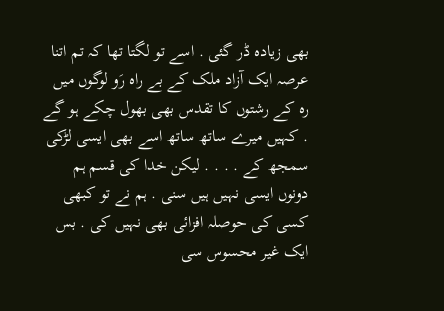بھی زیادہ ڈر گئی . اسے تو لگتا تھا کہ تم اتنا عرصہ ایک آزاد ملک كے بے راہ رَو لوگوں میں رہ کے رشتوں کا تقدس بھی بھول چکے ہو گے . کہیں میرے ساتھ ساتھ اسے بھی ایسی لڑکی سمجھ کے . . . . لیکن خدا کی قسم ہم دونوں ایسی نہیں ہیں سنی . ہم نے تو کبھی کسی کی حوصلہ افزائی بھی نہیں کی . بس ایک غیر محسوس سی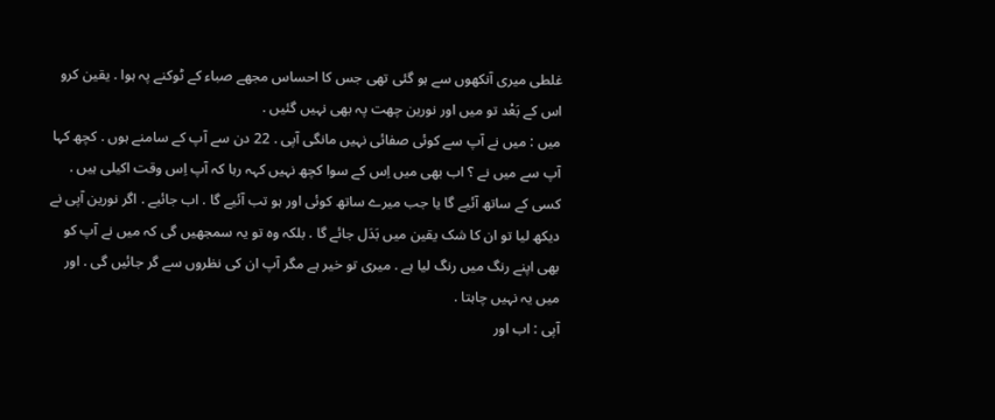غلطی میری آنكھوں سے ہو گئی تھی جس کا احساس مجھے صباء کے ٹوکنے پہ ہوا . یقین کرو اس کے بَعْد تو میں اور نورین چھت پہ بھی نہیں گئیں .
میں : میں نے آپ سے کوئی صفائی نہیں مانگی آپی . 22 دن سے آپ کے سامنے ہوں . کچھ کہا آپ سے میں نے ؟ اب بھی میں اِس کے سوا کچھ نہیں کہہ رہا کہ آپ اِس وقت اکیلی ہیں . کسی کے ساتھ آئیے گا یا جب میرے ساتھ کوئی اور ہو تب آئیے گا . اب جائیے . اگر نورین آپی نے دیکھ لیا تو ان کا شک یقین میں بَدَل جائے گا . بلکہ وہ تو یہ سمجھیں گی کہ میں نے آپ کو بھی اپنے رنگ میں رنگ لیا ہے . میری تو خیر ہے مگر آپ ان کی نظروں سے گر جائیں گی . اور میں یہ نہیں چاہتا .
آپی : اب اور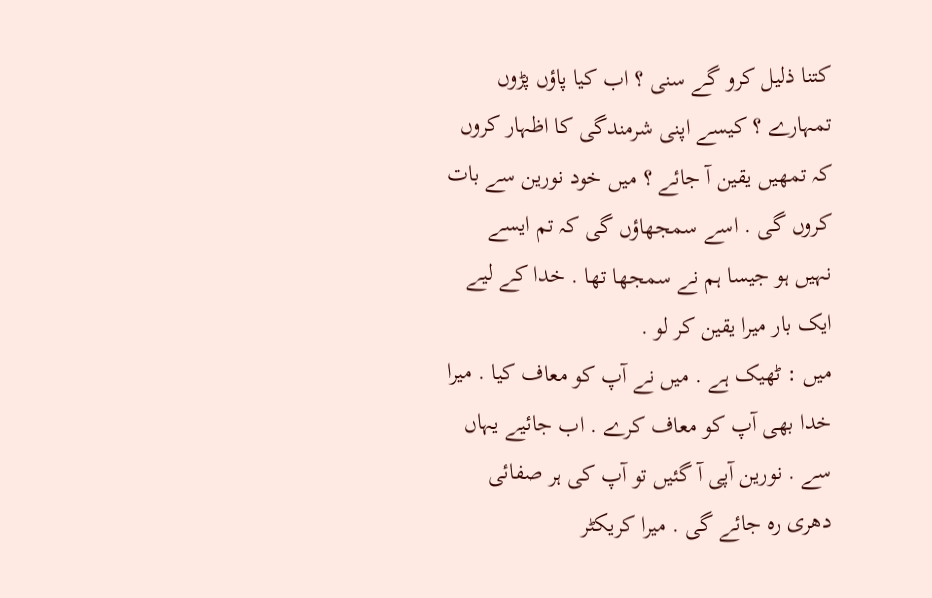کتنا ذلیل کرو گے سنی ؟ اب کیا پاؤں پڑوں تمہارے ؟ کیسے اپنی شرمندگی کا اظہار کروں کہ تمھیں یقین آ جائے ؟ میں خود نورین سے بات کروں گی . اسے سمجھاؤں گی کہ تم ایسے نہیں ہو جیسا ہم نے سمجھا تھا . خدا كے لیے ایک بار میرا یقین کر لو .
میں : ٹھیک ہے . میں نے آپ کو معاف کیا . میرا خدا بھی آپ کو معاف کرے . اب جائیے یہاں سے . نورین آپی آ گئیں تو آپ کی ہر صفائی دھری رہ جائے گی . میرا کریکٹر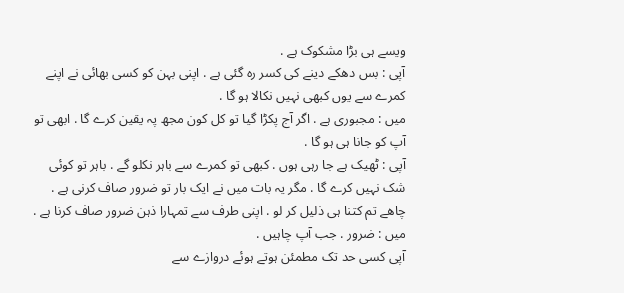ویسے ہی بڑا مشکوک ہے .
آپی : بس دھکے دینے کی کسر رہ گئی ہے . اپنی بہن کو کسی بھائی نے اپنے کمرے سے یوں کبھی نہیں نکالا ہو گا .
میں : مجبوری ہے . اگر آج پکڑا گیا تو کل کون مجھ پہ یقین کرے گا . ابھی تو آپ کو جانا ہی ہو گا .
آپی : ٹھیک ہے جا رہی ہوں . کبھی تو کمرے سے باہر نکلو گے . باہر تو کوئی شک نہیں کرے گا . مگر یہ بات میں نے ایک بار تو ضرور صاف کرنی ہے . چاھے تم کتنا ہی ذلیل کر لو . اپنی طرف سے تمہارا ذہن ضرور صاف کرنا ہے .
میں : ضرور . جب آپ چاہیں .
آپی کسی حد تک مطمئن ہوتے ہوئے دروازے سے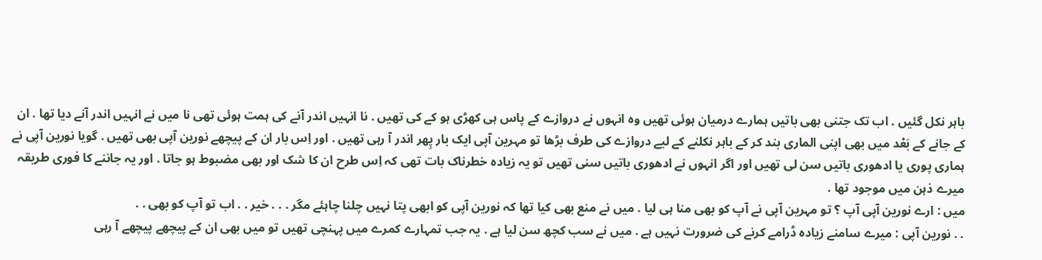باہر نکل گئیں . اب تک جتنی بھی باتیں ہمارے درمیان ہوئی تھیں وہ انہوں نے دروازے کے پاس ہی کھڑی ہو کے کی تھیں . نا انہیں اندر آنے کی ہمت ہوئی تھی نا میں نے انہیں اندر آنے دیا تھا . ان کے جانے کے بَعْد میں بھی اپنی الماری بند کر کے باہر نکلنے کے لیے دروازے کی طرف بڑھا تو مہرین آپی ایک بار پِھر اندر آ رہی تھیں . اور اِس بار ان كے پیچھے نورین آپی بھی تھیں . گویا نورین آپی نے ہماری پوری یا ادھوری باتیں سن لی تھیں اور اگر انہوں نے ادھوری باتیں سنی تھیں تو یہ زیادہ خطرناک بات تھی کہ اِس طرح ان کا شک اور بھی مضبوط ہو جاتا . اور یہ جاننے کا فوری طریقہ میرے ذہن میں موجود تھا .
میں : ارے نورین آپی آپ ؟ تو مہرین آپی نے آپ کو بھی منا ہی لیا . میں نے منع بھی کیا تھا کہ نورین آپی کو ابھی پتا نہیں چلنا چاہئے مگر . . . خیر . . اب تو آپ کو بھی . .
. . نورین آپی : میرے سامنے زیادہ ڈرامے کرنے کی ضرورت نہیں ہے . میں نے سب کچھ سن لیا ہے . یہ جب تمہارے کمرے میں پہنچی تھیں تو میں بھی ان کے پیچھے پیچھے آ رہی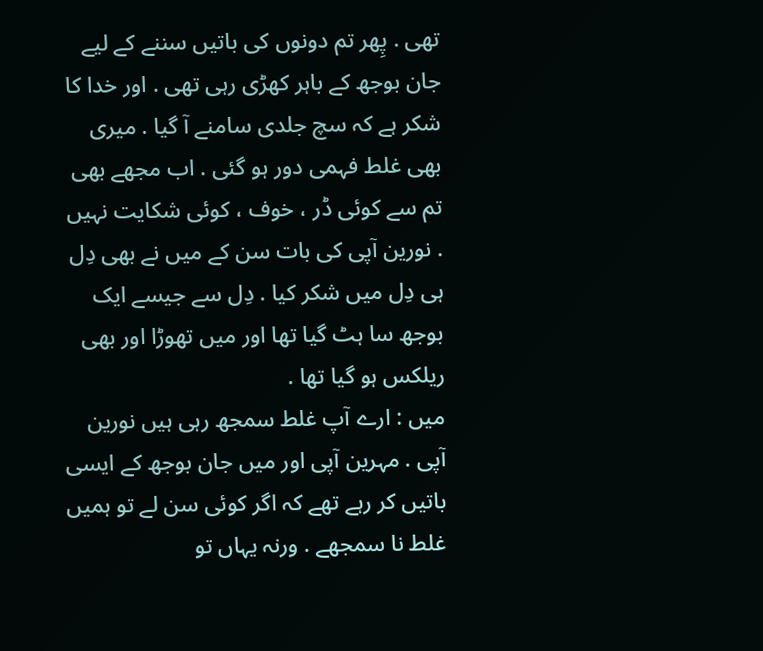تھی . پِھر تم دونوں کی باتیں سننے کے لیے جان بوجھ کے باہر کھڑی رہی تھی . اور خدا کا شکر ہے کہ سچ جلدی سامنے آ گیا . میری بھی غلط فہمی دور ہو گئی . اب مجھے بھی تم سے کوئی ڈر ، خوف ، کوئی شکایت نہیں . نورین آپی کی بات سن کے میں نے بھی دِل ہی دِل میں شکر کیا . دِل سے جیسے ایک بوجھ سا ہٹ گیا تھا اور میں تھوڑا اور بھی ریلکس ہو گیا تھا .
میں : ارے آپ غلط سمجھ رہی ہیں نورین آپی . مہرین آپی اور میں جان بوجھ کے ایسی باتیں کر رہے تھے کہ اگر کوئی سن لے تو ہمیں غلط نا سمجھے . ورنہ یہاں تو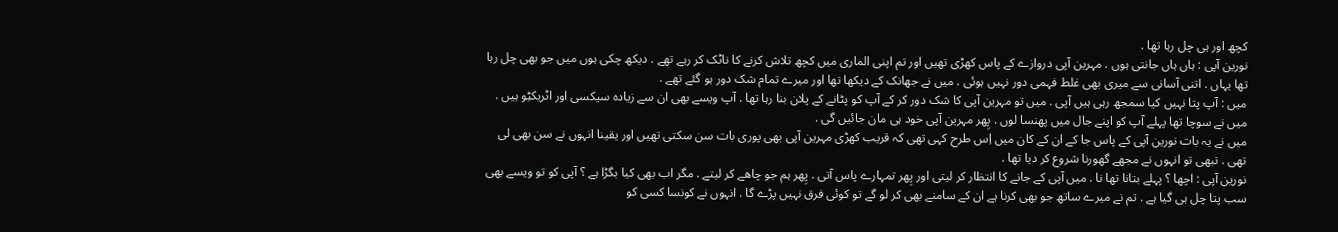کچھ اور ہی چل رہا تھا .
نورین آپی : ہاں ہاں جانتی ہوں . مہرین آپی دروازے کے پاس کھڑی تھیں اور تم اپنی الماری میں کچھ تلاش کرنے کا ناٹک کر رہے تھے . دیکھ چکی ہوں میں جو بھی چل رہا تھا یہاں . اتنی آسانی سے میری بھی غلط فہمی دور نہیں ہوئی . میں نے جھانک کے دیکھا تھا اور میرے تمام شک دور ہو گئے تھے .
میں : آپ پتا نہیں کیا سمجھ رہی ہیں آپی . میں تو مہرین آپی کا شک دور کر کے آپ کو پٹانے کے پلان بنا رہا تھا . آپ ویسے بھی ان سے زیادہ سیکسی اور اٹریکٹِو ہیں . میں نے سوچا تھا پہلے آپ کو اپنے جال میں پھنسا لوں . پِھر مہرین آپی خود ہی مان جائیں گی .
میں نے یہ بات نورین آپی کے پاس جا کے ان کے کان میں اِس طرح کہی تھی کہ قریب کھڑی مہرین آپی بھی پوری بات سن سکتی تھیں اور یقینا انہوں نے سن بھی لی تھی . تبھی تو انہوں نے مجھے گھورنا شروع کر دیا تھا .
نورین آپی : اچھا ؟ پہلے بتانا تھا نا . میں آپی کے جانے کا انتظار کر لیتی اور پِھر تمہارے پاس آتی . پِھر ہم جو چاھے کر لیتے . مگر اب بھی کیا بگڑا ہے ؟ آپی کو تو ویسے بھی سب پتا چل ہی گیا ہے . تم نے میرے ساتھ جو بھی کرنا ہے ان کے سامنے بھی کر لو گے تو کوئی فرق نہیں پڑے گا . انہوں نے کونسا کسی کو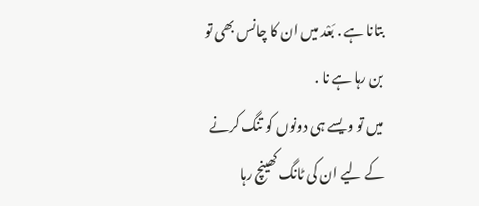بتانا ہے . بَعْد میں ان کا چانس بھی تو بن رہا ہے نا .
میں تو ویسے ہی دونوں کو تنگ کرنے کے لیے ان کی ٹانگ کھینچ رہا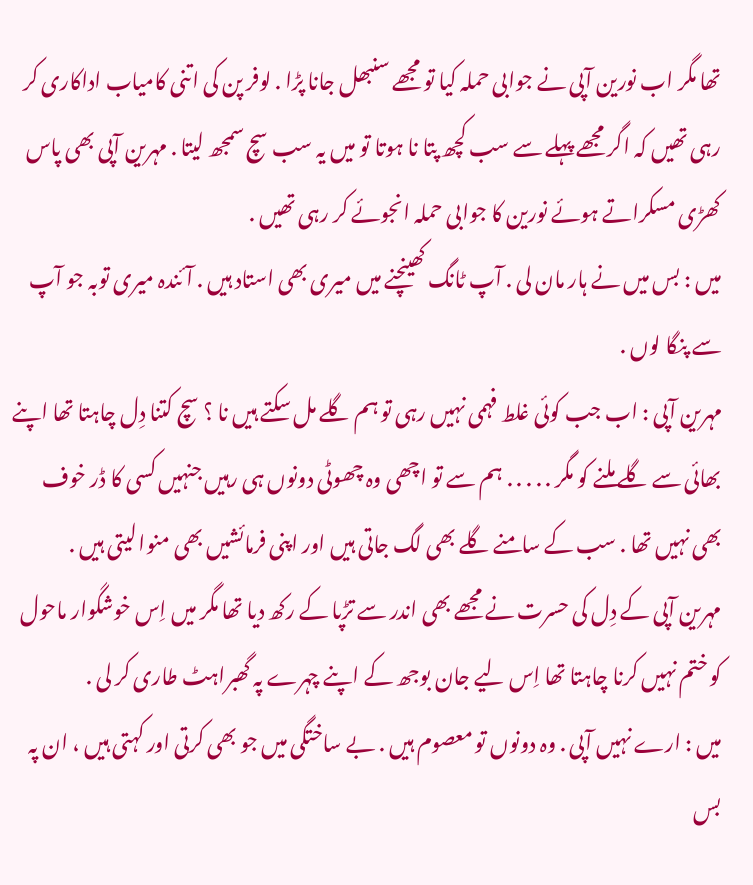تھا مگر اب نورین آپی نے جوابی حملہ کیا تو مجھے سنبھل جانا پڑا . لوفر پن کی اتنی کامیاب اداکاری کر رہی تھیں کہ اگر مجھے پہلے سے سب کچھ پتا نا ہوتا تو میں یہ سب سچ سمجھ لیتا . مہرین آپی بھی پاس کھڑی مسکراتے ہوئے نورین کا جوابی حملہ انجوئے کر رہی تھیں .
میں : بس میں نے ہار مان لی . آپ ٹانگ کھینچنے میں میری بھی استاد ہیں . آئندہ میری توبہ جو آپ سے پنگا لوں .
مہرین آپی : اب جب کوئی غلط فہمی نہیں رہی تو ہم گلے مل سکتے ہیں نا ؟ سچ کتنا دِل چاہتا تھا اپنے بھائی سے گلے ملنے کو مگر . . . . . ہم سے تو اچھی وہ چھوٹی دونوں ہی رہیں جنہیں کسی کا ڈر خوف بھی نہیں تھا . سب کے سامنے گلے بھی لگ جاتی ہیں اور اپنی فرمائشیں بھی منوا لیتی ہیں .
مہرین آپی کے دِل کی حسرت نے مجھے بھی اندر سے تڑپا کے رکھ دیا تھا مگر میں اِس خوشگوار ماحول کو ختم نہیں کرنا چاہتا تھا اِس لیے جان بوجھ کے اپنے چہرے پہ گھبراہٹ طاری کر لی .
میں : ارے نہیں آپی . وہ دونوں تو معصوم ہیں . بے ساختگی میں جو بھی کرتی اور کہتی ہیں ، ان پہ بس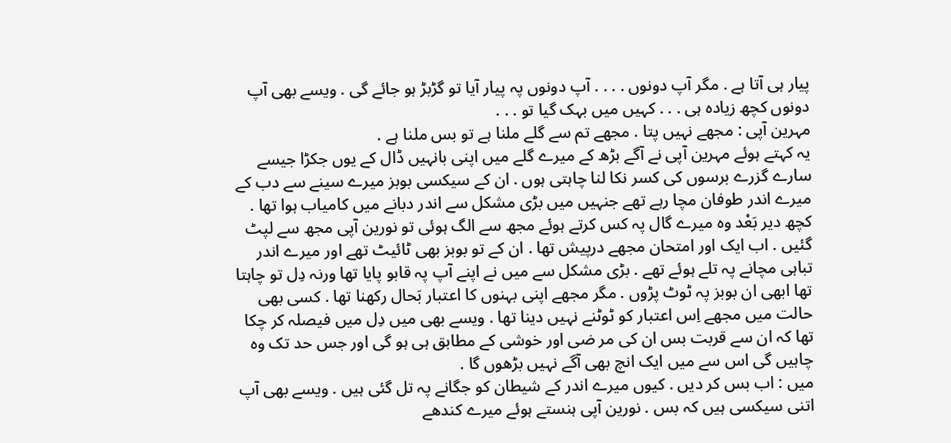پیار ہی آتا ہے . مگر آپ دونوں . . . . آپ دونوں پہ پیار آیا تو گڑبڑ ہو جائے گی . ویسے بھی آپ دونوں کچھ زیادہ ہی . . . کہیں میں بہک گیا تو . . .
مہرین آپی : مجھے نہیں پتا . مجھے تم سے گلے ملنا ہے تو بس ملنا ہے .
یہ کہتے ہوئے مہرین آپی نے آگے بڑھ کے میرے گلے میں اپنی بانہیں ڈال کے یوں جکڑا جیسے سارے گزرے برسوں کی کسر نکا لنا چاہتی ہوں . ان کے سیکسی بوبز میرے سینے سے دب کے میرے اندر طوفان مچا رہے تھے جنہیں میں بڑی مشکل سے اندر دبانے میں کامیاب ہوا تھا .
کچھ دیر بَعْد وہ میرے گال پہ کس کرتے ہوئے مجھ سے الگ ہوئی تو نورین آپی مجھ سے لپٹ گئیں . اب ایک اور امتحان مجھے درپیش تھا . ان کے تو بوبز بھی ٹائیٹ تھے اور میرے اندر تباہی مچانے پہ تلے ہوئے تھے . بڑی مشکل سے میں نے اپنے آپ پہ قابو پایا تھا ورنہ دِل تو چاہتا تھا ابھی ان بوبز پہ ٹوٹ پڑوں . مگر مجھے اپنی بہنوں کا اعتبار بَحال رکھنا تھا . کسی بھی حالت میں مجھے اِس اعتبار کو ٹوٹنے نہیں دینا تھا . ویسے بھی میں دِل میں فیصلہ کر چکا تھا کہ ان سے قربت بس ان کی مر ضی اور خوشی کے مطابق ہی ہو گی اور جس حد تک وہ چاہیں گی اس سے میں ایک انچ بھی آگے نہیں بڑھوں گا .
میں : اب بس کر دیں . کیوں میرے اندر کے شیطان کو جگانے پہ تل گئی ہیں . ویسے بھی آپ اتنی سیکسی ہیں کہ بس . نورین آپی ہنستے ہوئے میرے کندھے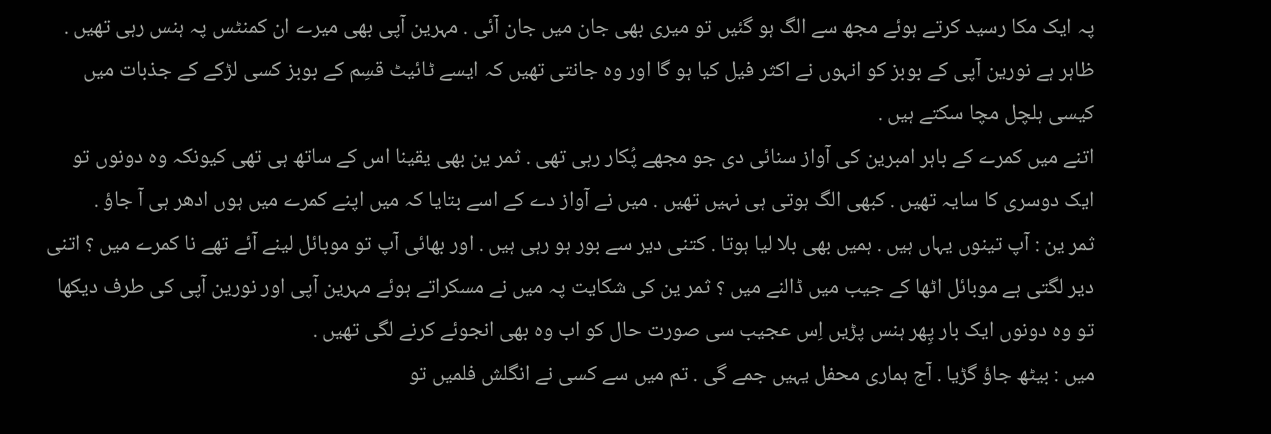پہ ایک مکا رسید کرتے ہوئے مجھ سے الگ ہو گئیں تو میری بھی جان میں جان آئی . مہرین آپی بھی میرے ان کمنٹس پہ ہنس رہی تھیں . ظاہر ہے نورین آپی کے بوبز کو انہوں نے اکثر فیل کیا ہو گا اور وہ جانتی تھیں کہ ایسے ٹائیٹ قسِم کے بوبز کسی لڑکے کے جذبات میں کیسی ہلچل مچا سکتے ہیں .
اتنے میں کمرے کے باہر امبرین کی آواز سنائی دی جو مجھے پُکار رہی تھی . ثمر ین بھی یقینا اس کے ساتھ ہی تھی کیونکہ وہ دونوں تو ایک دوسری کا سایہ تھیں . کبھی الگ ہوتی ہی نہیں تھیں . میں نے آواز دے کے اسے بتایا کہ میں اپنے کمرے میں ہوں ادھر ہی آ جاؤ .
ثمر ین : آپ تینوں یہاں ہیں . ہمیں بھی بلا لیا ہوتا . کتنی دیر سے بور ہو رہی ہیں . اور بھائی آپ تو موبائل لینے آئے تھے نا کمرے میں ؟ اتنی دیر لگتی ہے موبائل اٹھا کے جیب میں ڈالنے میں ؟ ثمر ین کی شکایت پہ میں نے مسکراتے ہوئے مہرین آپی اور نورین آپی کی طرف دیکھا تو وہ دونوں ایک بار پِھر ہنس پڑیں اِس عجیب سی صورت حال کو اب وہ بھی انجوئے کرنے لگی تھیں .
میں : بیٹھ جاؤ گڑیا . آج ہماری محفل یہیں جمے گی . تم میں سے کسی نے انگلش فلمیں تو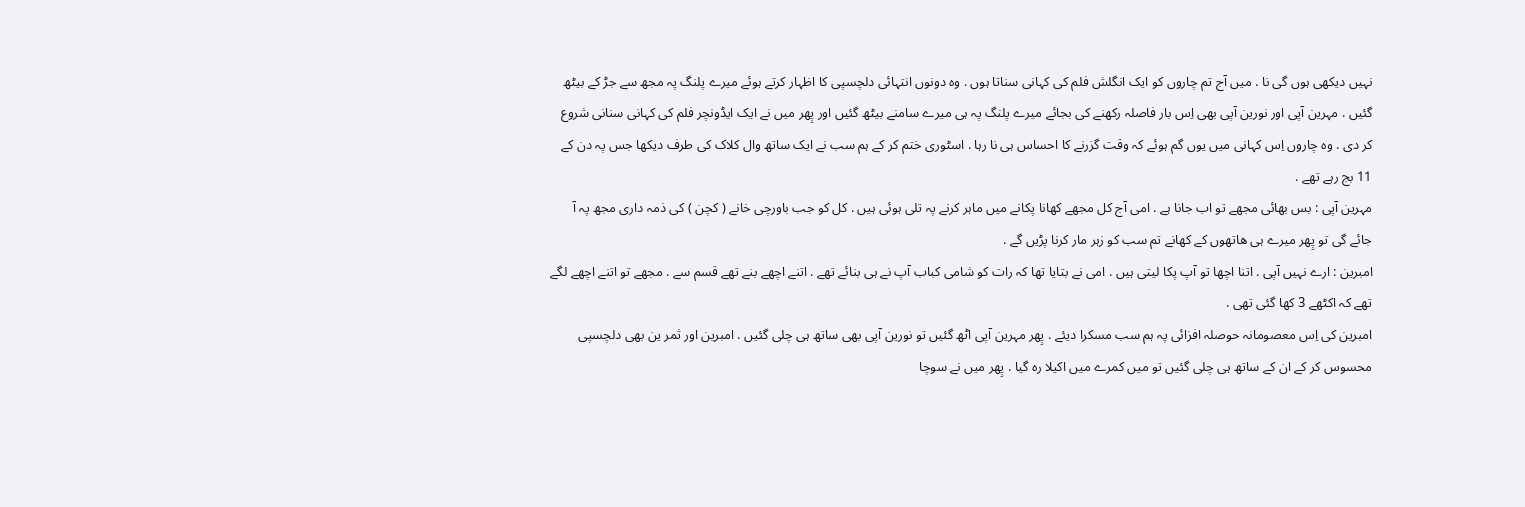نہیں دیکھی ہوں گی نا . میں آج تم چاروں کو ایک انگلش فلم کی کہانی سناتا ہوں . وہ دونوں انتہائی دلچسپی کا اظہار کرتے ہوئے میرے پلنگ پہ مجھ سے جڑ کے بیٹھ گئیں . مہرین آپی اور نورین آپی بھی اِس بار فاصلہ رکھنے کی بجائے میرے پلنگ پہ ہی میرے سامنے بیٹھ گئیں اور پِھر میں نے ایک ایڈونچر فلم کی کہانی سنانی شروع کر دی . وہ چاروں اِس کہانی میں یوں گم ہوئے کہ وقت گزرنے کا احساس ہی نا رہا . اسٹوری ختم کر کے ہم سب نے ایک ساتھ وال کلاک کی طرف دیکھا جس پہ دن کے 11 بج رہے تھے .
مہرین آپی : بس بھائی مجھے تو اب جانا ہے . امی آج کل مجھے كھانا پکانے میں ماہر کرنے پہ تلی ہوئی ہیں . کل کو جب باورچی خانے ( کچن ) کی ذمہ داری مجھ پہ آ جائے گی تو پِھر میرے ہی ھاتھوں کے کھانے تم سب کو زہر مار کرنا پڑیں گے .
امبرین : ارے نہیں آپی . اتنا اچھا تو آپ پکا لیتی ہیں . امی نے بتایا تھا کہ رات کو شامی کباب آپ نے ہی بنائے تھے . اتنے اچھے بنے تھے قسم سے . مجھے تو اتنے اچھے لگے تھے کہ اکٹھے 3 کھا گئی تھی .
امبرین کی اِس معصومانہ حوصلہ افزائی پہ ہم سب مسکرا دیئے . پِھر مہرین آپی اٹھ گئیں تو نورین آپی بھی ساتھ ہی چلی گئیں . امبرین اور ثمر ین بھی دلچسپی محسوس کر كے ان کے ساتھ ہی چلی گئیں تو میں کمرے میں اکیلا رہ گیا . پِھر میں نے سوچا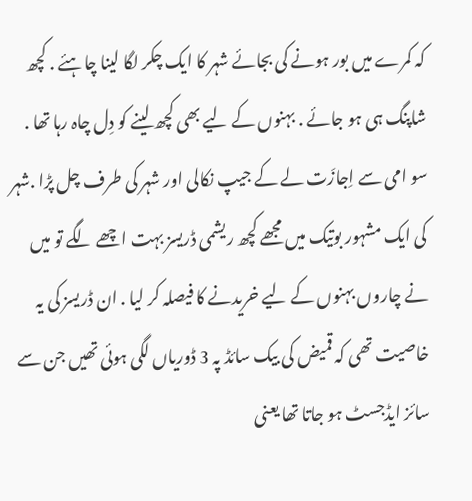کہ کمرے میں بور ہونے کی بجائے شہر کا ایک چکر لگا لینا چاہئے . کچھ شاپنگ ہی ہو جائے . بہنوں کے لیے بھی کچھ لینے کو دِل چاہ رہا تھا . سو امی سے اِجازَت لے کے جیپ نکالی اور شہر کی طرف چل پڑا .شہر کی ایک مشہور بوتیک میں مجھے کچھ ریشمی ڈریسز بہت اچھے لگے تو میں نے چاروں بہنوں کے لیے خریدنے کا فیصلہ کر لیا . ان ڈریسز کی یہ خاصیت تھی کہ قمیض کی بیک سائڈ پہ 3 ڈوریاں لگی ہوئی تھیں جن سے سائز ایڈجسٹ ہو جاتا تھا یعنی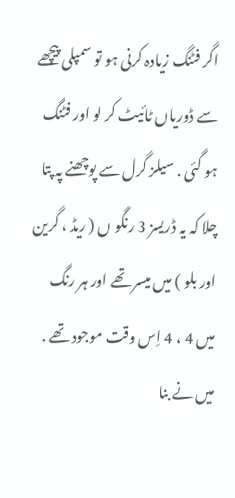اگر فٹنگ زیادہ کرنی ہو تو سمپلی پیچھے سے ڈوریاں ٹائیٹ کر لو اور فٹنگ ہو گئی . سیلز گرل سے پوچھنے پہ پتا چلا کہ یہ ڈریسز 3 رنگو ں ( ریڈ ، گرین اور بلو ) میں میسر تھے اور ہر رنگ میں 4 ، 4 اِس وقت موجود تھے . میں نے بنا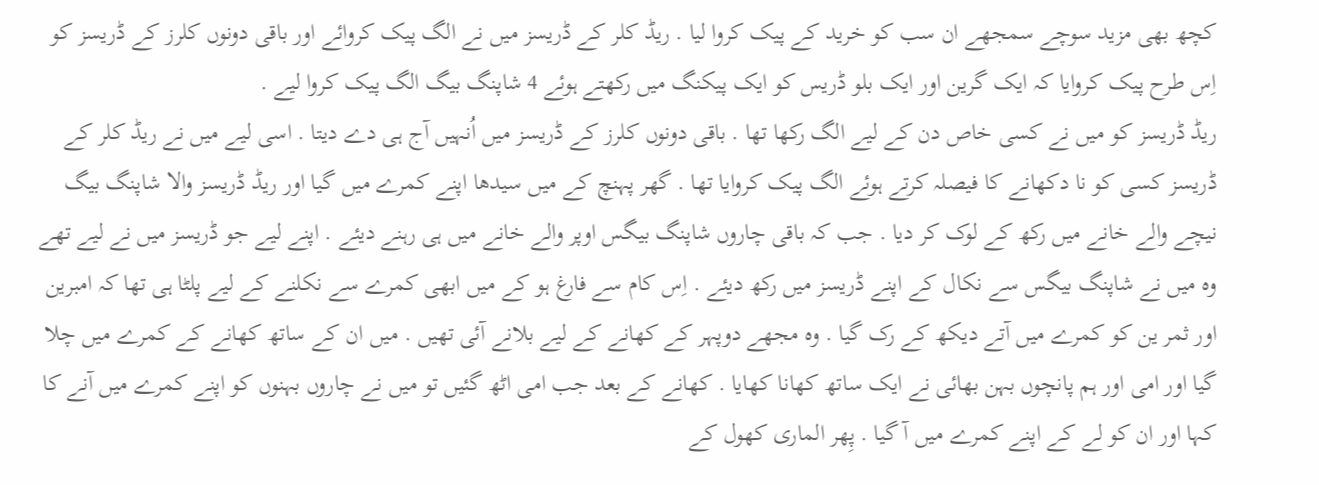کچھ بھی مزید سوچے سمجھے ان سب کو خرید کے پیک کروا لیا . ریڈ کلر کے ڈریسز میں نے الگ پیک کروائے اور باقی دونوں کلرز کے ڈریسز کو اِس طرح پیک کروایا کہ ایک گرین اور ایک بلو ڈریس کو ایک پیکنگ میں رکھتے ہوئے 4 شاپنگ بیگ الگ پیک کروا لیے .
ریڈ ڈریسز کو میں نے کسی خاص دن کے لیے الگ رکھا تھا . باقی دونوں کلرز کے ڈریسز میں اُنہیں آج ہی دے دیتا . اسی لیے میں نے ریڈ کلر کے ڈریسز کسی کو نا دکھانے کا فیصلہ کرتے ہوئے الگ پیک کروایا تھا . گھر پہنچ کے میں سیدھا اپنے کمرے میں گیا اور ریڈ ڈریسز والا شاپنگ بیگ نیچے والے خانے میں رکھ کے لوک کر دیا . جب کہ باقی چاروں شاپنگ بیگس اوپر والے خانے میں ہی رہنے دیئے . اپنے لیے جو ڈریسز میں نے لیے تھے وہ میں نے شاپنگ بیگس سے نکال کے اپنے ڈریسز میں رکھ دیئے . اِس کام سے فارغ ہو کے میں ابھی کمرے سے نکلنے کے لیے پلٹا ہی تھا کہ امبرین اور ثمر ین کو کمرے میں آتے دیکھ کے رک گیا . وہ مجھے دوپہر کے کھانے کے لیے بلانے آئی تھیں . میں ان کے ساتھ کھانے کے کمرے میں چلا گیا اور امی اور ہم پانچوں بہن بھائی نے ایک ساتھ كھانا کھایا . کھانے كے بعد جب امی اٹھ گئیں تو میں نے چاروں بہنوں کو اپنے کمرے میں آنے کا کہا اور ان کو لے کے اپنے کمرے میں آ گیا . پِھر الماری کھول کے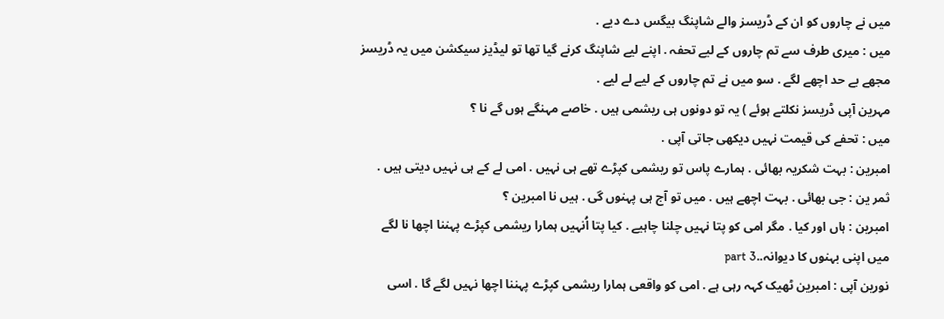میں نے چاروں کو ان کے ڈریسز والے شاپنگ بیگس دے دیے .
میں : میری طرف سے تم چاروں کے لیے تحفہ . اپنے لیے شاپنگ کرنے گیا تھا تو لیڈیز سیکشن میں یہ ڈریسز مجھے بے حد اچھے لگے . سو میں نے تم چاروں کے لیے لے لیے .
مہرین آپی ڈریسز نکلتے ہوئے ) یہ تو دونوں ہی ریشمی ہیں . خاصے مہنگے ہوں گے نا ؟
میں : تحفے کی قیمت نہیں دیکھی جاتی آپی .
امبرین : بہت شکریہ بھائی . ہمارے پاس تو ریشمی کپڑے تھے ہی نہیں . امی لے کے ہی نہیں دیتی ہیں .
ثمر ین : جی بھائی . بہت اچھے ہیں . میں تو آج ہی پہنوں گی . ہیں نا امبرین ؟
امبرین : ہاں اور کیا . مگر امی کو پتا نہیں چلنا چاہیے . کیا پتا اُنہیں ہمارا ریشمی کپڑے پہننا اچھا نا لگے
میں اپنی بہنوں کا دیوانہ..part 3
نورین آپی : امبرین ٹھیک کہہ رہی ہے . امی کو واقعی ہمارا ریشمی کپڑے پہننا اچھا نہیں لگے گا . اسی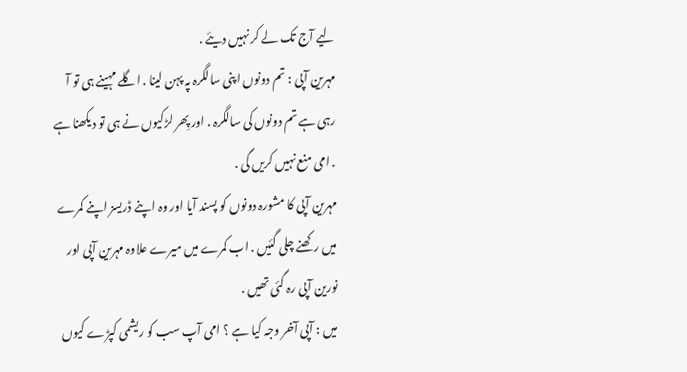لیے آج تک لے کر نہیں دیئے .
مہرین آپی : تم دونوں اپنی سالگرہ پہ پہن لینا . اگلے مہینے ہی تو آ رہی ہے تم دونوں کی سالگرہ . اور پِھر لڑکیوں نے ہی تو دیکھنا ہے . امی منع نہیں کریں گی .
مہرین آپی کا مشورہ دونوں کو پسند آیا اور وہ اپنے ڈریسز اپنے کمرے میں رکھنے چلی گئیں . اب کمرے میں میرے علاوہ مہرین آپی اور نورین آپی رہ گئی تھیں .
میں : آپی آخر وجہ کیا ہے ؟ امی آپ سب کو ریشمی کپڑے کیوں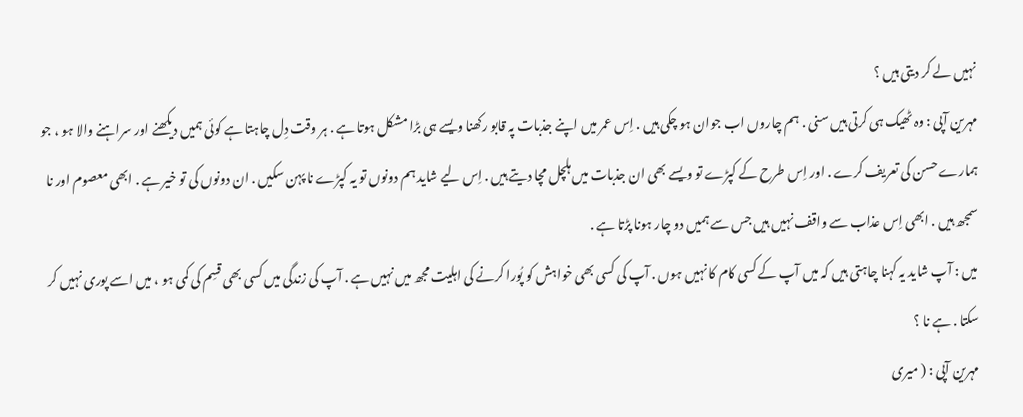نہیں لے کر دیتی ہیں ؟
مہرین آپی : وہ ٹھیک ہی کرتی ہیں سنی . ہم چاروں اب جوان ہو چکی ہیں . اِس عمر میں اپنے جذبات پہ قابو رکھنا ویسے ہی بڑا مشکل ہوتا ہے . ہر وقت دِل چاہتا ہے کوئی ہمیں دیکھنے اور سراہنے والا ہو ، جو ہمارے حسن کی تعریف کرے . اور اِس طرح کے کپڑے تو ویسے بھی ان جذبات میں ہلچل مچا دیتے ہیں . اِس لیے شاید ہم دونوں تو یہ کپڑے نا پہن سکیں . ان دونوں کی تو خیر ہے . ابھی معصوم اور نا سمجھ ہیں . ابھی اِس عذاب سے واقف نہیں ہیں جس سے ہمیں دو چار ہونا پڑتا ہے .
میں : آپ شاید یہ کہنا چاہتی ہیں کہ میں آپ کے کسی کام کا نہیں ہوں . آپ کی کسی بھی خواہش کو پُورا کرنے کی اہلیت مجھ میں نہیں ہے . آپ کی زندگی میں کسی بھی قسِم کی کمی ہو ، میں اسے پوری نہیں کر سکتا . ہے نا ؟
مہرین آپی : ( میری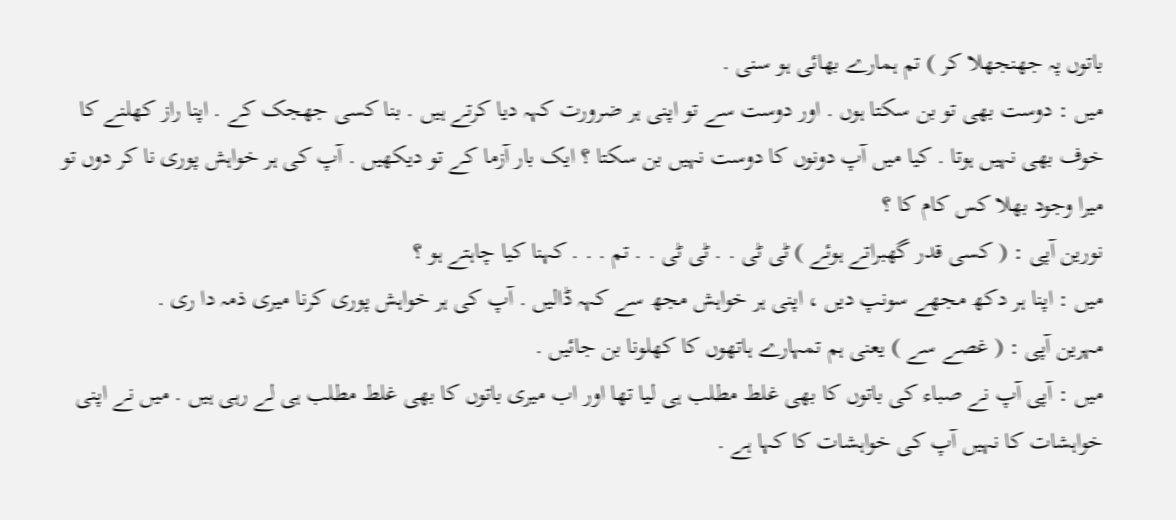باتوں پہ جھنجھلا کر ) تم ہمارے بھائی ہو سنی .
میں : دوست بھی تو بن سکتا ہوں . اور دوست سے تو اپنی ہر ضرورت کہہ دیا کرتے ہیں . بنا کسی جھجک کے . اپنا راز کھلنے کا خوف بھی نہیں ہوتا . کیا میں آپ دونوں کا دوست نہیں بن سکتا ؟ ایک بار آزما کے تو دیکھیں . آپ کی ہر خواہش پوری نا کر دوں تو میرا وجود بھلا کس کام کا ؟
نورین آپی : ( کسی قدر گھبراتے ہوئے ) ٹی ٹی . . ٹی ٹی . . تم . . . کہنا کیا چاہتے ہو ؟
میں : اپنا ہر دکھ مجھے سونپ دیں ، اپنی ہر خواہش مجھ سے کہہ ڈالیں . آپ کی ہر خواہش پوری کرنا میری ذمہ دا ری .
مہرین آپی : ( غصے سے ) یعنی ہم تمہارے ہاتھوں کا کھلونا بن جائیں .
میں : آپی آپ نے صباء کی باتوں کا بھی غلط مطلب ہی لیا تھا اور اب میری باتوں کا بھی غلط مطلب ہی لے رہی ہیں . میں نے اپنی خواہشات کا نہیں آپ کی خواہشات کا کہا ہے .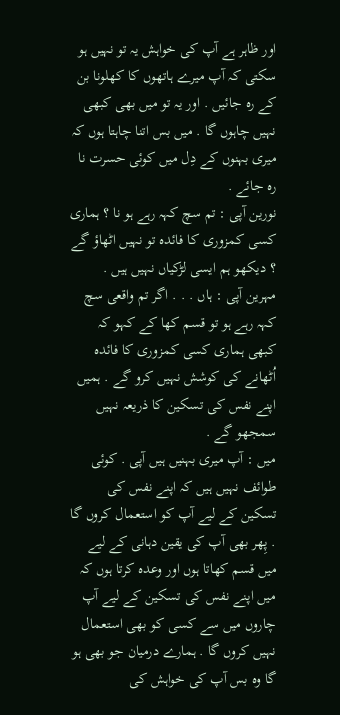اور ظاہر ہے آپ کی خواہش یہ تو نہیں ہو سکتی کہ آپ میرے ہاتھوں کا کھلونا بن كے رہ جائیں . اور یہ تو میں بھی کبھی نہیں چاہوں گا . میں بس اتنا چاہتا ہوں کہ میری بہنوں کے دِل میں کوئی حسرت نا رہ جائے .
نورین آپی : تم سچ کہہ رہے ہو نا ؟ ہماری کسی کمزوری کا فائدہ تو نہیں اٹھاؤ گے ؟ دیکھو ہم ایسی لڑکیاں نہیں ہیں .
مہرین آپی : ہاں . . . اگر تم واقعی سچ کہہ رہے ہو تو قسم کھا کے کہو کہ کبھی ہماری کسی کمزوری کا فائدہ اُٹھانے کی کوشش نہیں کرو گے . ہمیں اپنے نفس کی تسکین کا ذریعہ نہیں سمجھو گے .
میں : آپ میری بہنیں ہیں آپی . کوئی طوائف نہیں ہیں کہ اپنے نفس کی تسکین کے لیے آپ کو استعمال کروں گا . پِھر بھی آپ کی یقین دہانی کے لیے میں قسم کھاتا ہوں اور وعدہ کرتا ہوں کہ میں اپنے نفس کی تسکین کے لیے آپ چاروں میں سے کسی کو بھی استعمال نہیں کروں گا . ہمارے درمیان جو بھی ہو گا وہ بس آپ کی خواہش کی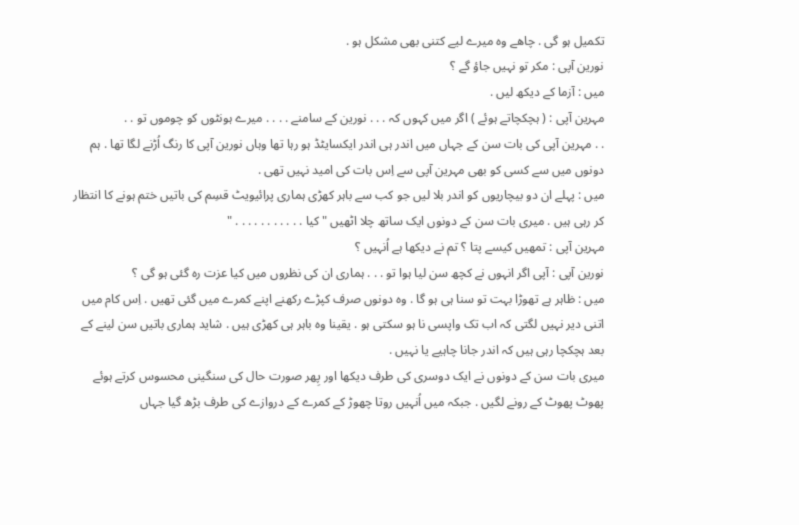تکمیل ہو گی . چاھے وہ میرے لیے کتنی بھی مشکل ہو .
نورین آپی : مکر تو نہیں جاؤ گے ؟
میں : آزما كے دیکھ لیں .
مہرین آپی : ( ہچکچاتے ہوئے ) اگر میں کہوں کہ . . . نورین کے سامنے . . . . میرے ہونٹوں کو چوموں تو . .
. . مہرین آپی کی بات سن کے جہاں میں اندر ہی اندر ایکسایٹڈ ہو رہا تھا وہاں نورین آپی کا رنگ اُڑنے لگا تھا . ہم دونوں میں سے کسی کو بھی مہرین آپی سے اِس بات کی امید نہیں تھی .
میں : پہلے ان دو بیچاریوں کو اندر بلا لیں جو کب سے باہر کھڑی ہماری پرائیویٹ قسِم کی باتیں ختم ہونے کا انتظار کر رہی ہیں . میری بات سن کے دونوں ایک ساتھ چلا اٹھیں " کیا . . . . . . . . . . . "
مہرین آپی : تمھیں کیسے پتا ؟ تم نے دیکھا ہے اُنہیں ؟
نورین آپی : آپی اگر انہوں نے کچھ سن لیا ہوا تو . . . ہماری ان کی نظروں میں کیا عزت رہ گئی ہو گی ؟
میں : ظاہر ہے تھوڑا بہت تو سنا ہی ہو گا . وہ دونوں صرف کپڑے رکھنے اپنے کمرے میں گئی تھیں . اِس کام میں اتنی دیر نہیں لگتی کہ اب تک واپسی نا ہو سکتی ہو . یقینا وہ باہر ہی کھڑی ہیں . شاید ہماری باتیں سن لینے کے بعد ہچکچا رہی ہیں کہ اندر جانا چاہیے یا نہیں .
میری بات سن کے دونوں نے ایک دوسری کی طرف دیکھا اور پِھر صورت حال کی سنگینی محسوس کرتے ہوئے پھوٹ پھوٹ كے رونے لگیں . جبکہ میں اُنہیں روتا چھوڑ كے کمرے کے دروازے کی طرف بڑھ گیا جہاں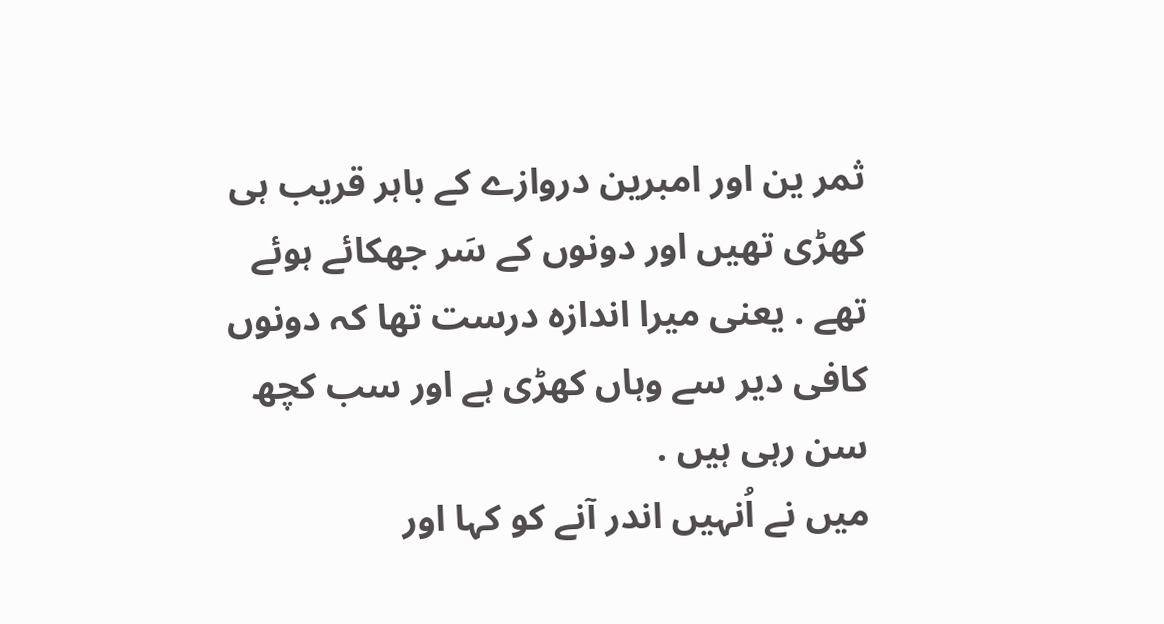ثمر ین اور امبرین دروازے کے باہر قریب ہی کھڑی تھیں اور دونوں کے سَر جھکائے ہوئے تھے . یعنی میرا اندازہ درست تھا کہ دونوں کافی دیر سے وہاں کھڑی ہے اور سب کچھ سن رہی ہیں .
میں نے اُنہیں اندر آنے کو کہا اور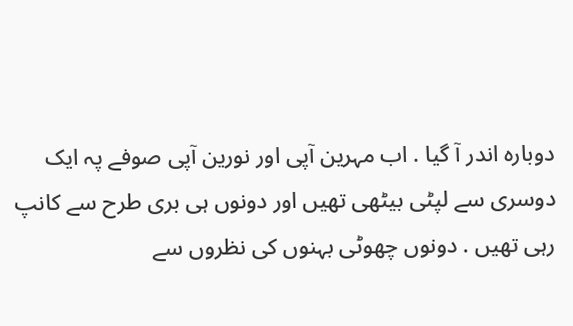دوبارہ اندر آ گیا . اب مہرین آپی اور نورین آپی صوفے پہ ایک دوسری سے لپٹی بیٹھی تھیں اور دونوں ہی بری طرح سے کانپ رہی تھیں . دونوں چھوٹی بہنوں کی نظروں سے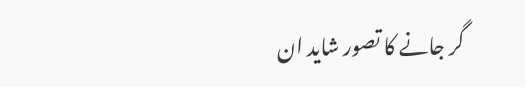گر جانے کا تصور شاید ان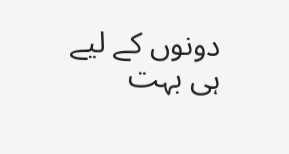دونوں کے لیے ہی بہت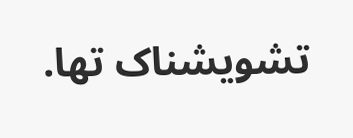تشویشناک تھا.